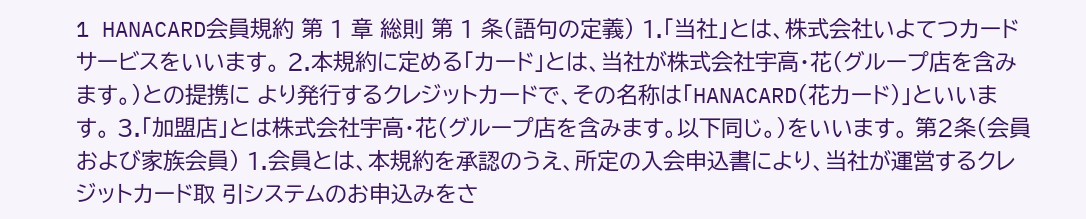1 HANACARD会員規約 第 1 章 総則 第 1 条(語句の定義) 1.「当社」とは、株式会社いよてつカードサービスをいいます。 2.本規約に定める「カード」とは、当社が株式会社宇高・花(グループ店を含みます。)との提携に より発行するクレジットカードで、その名称は「HANACARD(花カード)」といいます。 3.「加盟店」とは株式会社宇高・花(グループ店を含みます。以下同じ。)をいいます。 第2条(会員および家族会員) 1.会員とは、本規約を承認のうえ、所定の入会申込書により、当社が運営するクレジットカード取 引システムのお申込みをさ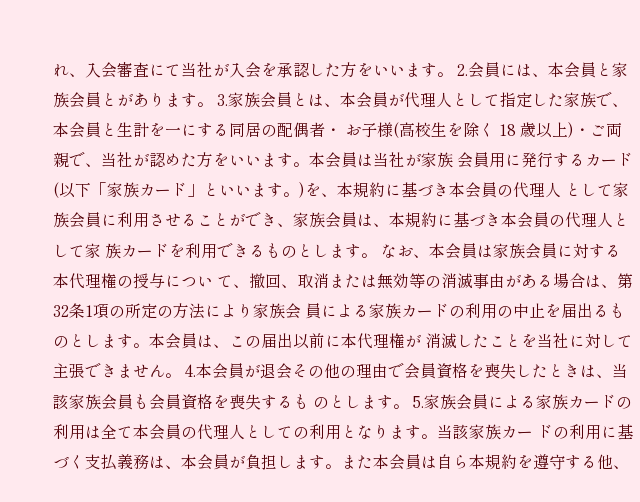れ、入会審査にて当社が入会を承認した方をいいます。 2.会員には、本会員と家族会員とがあります。 3.家族会員とは、本会員が代理人として指定した家族で、本会員と生計を一にする同居の配偶者・ お子様(高校生を除く 18 歳以上)・ご両親で、当社が認めた方をいいます。本会員は当社が家族 会員用に発行するカード(以下「家族カード」といいます。)を、本規約に基づき本会員の代理人 として家族会員に利用させることができ、家族会員は、本規約に基づき本会員の代理人として家 族カードを利用できるものとします。 なお、本会員は家族会員に対する本代理権の授与につい て、撤回、取消または無効等の消滅事由がある場合は、第32条1項の所定の方法により家族会 員による家族カードの利用の中止を届出るものとします。本会員は、この届出以前に本代理権が 消滅したことを当社に対して主張できません。 4.本会員が退会その他の理由で会員資格を喪失したときは、当該家族会員も会員資格を喪失するも のとします。 5.家族会員による家族カードの利用は全て本会員の代理人としての利用となります。当該家族カー ドの利用に基づく支払義務は、本会員が負担します。また本会員は自ら本規約を遵守する他、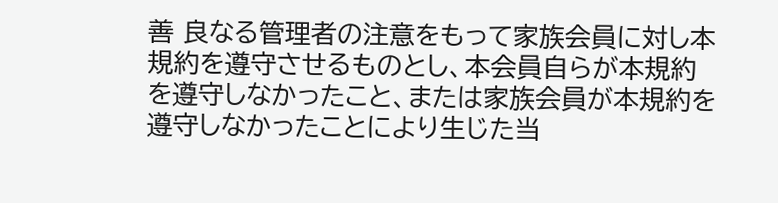善 良なる管理者の注意をもって家族会員に対し本規約を遵守させるものとし、本会員自らが本規約 を遵守しなかったこと、または家族会員が本規約を遵守しなかったことにより生じた当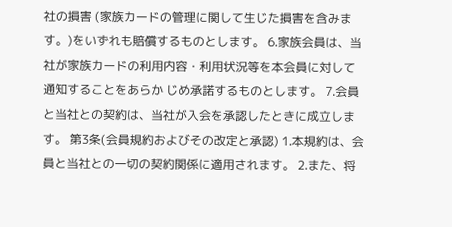社の損害 (家族カードの管理に関して生じた損害を含みます。)をいずれも賠償するものとします。 6.家族会員は、当社が家族カードの利用内容・利用状況等を本会員に対して通知することをあらか じめ承諾するものとします。 7.会員と当社との契約は、当社が入会を承認したときに成立します。 第3条(会員規約およびその改定と承認) 1.本規約は、会員と当社との一切の契約関係に適用されます。 2.また、将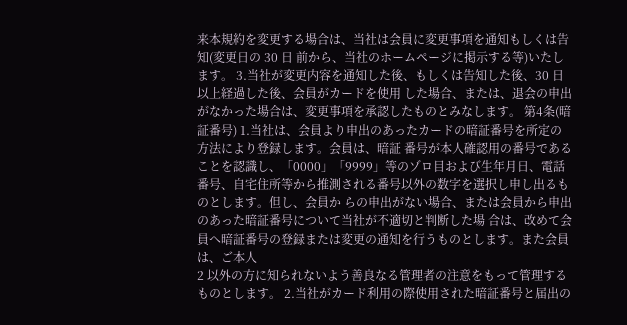来本規約を変更する場合は、当社は会員に変更事項を通知もしくは告知(変更日の 30 日 前から、当社のホームページに掲示する等)いたします。 3.当社が変更内容を通知した後、もしくは告知した後、30 日以上経過した後、会員がカードを使用 した場合、または、退会の申出がなかった場合は、変更事項を承認したものとみなします。 第4条(暗証番号) 1.当社は、会員より申出のあったカードの暗証番号を所定の方法により登録します。会員は、暗証 番号が本人確認用の番号であることを認識し、「0000」「9999」等のゾロ目および生年月日、電話 番号、自宅住所等から推測される番号以外の数字を選択し申し出るものとします。但し、会員か らの申出がない場合、または会員から申出のあった暗証番号について当社が不適切と判断した場 合は、改めて会員へ暗証番号の登録または変更の通知を行うものとします。また会員は、ご本人
2 以外の方に知られないよう善良なる管理者の注意をもって管理するものとします。 2.当社がカード利用の際使用された暗証番号と届出の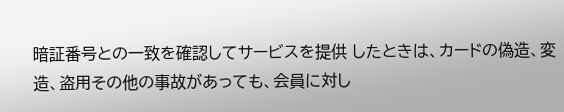暗証番号との一致を確認してサービスを提供 したときは、カードの偽造、変造、盗用その他の事故があっても、会員に対し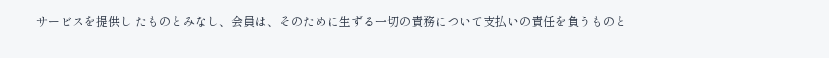サービスを提供し たものとみなし、会員は、そのために生ずる一切の責務について支払いの責任を負うものと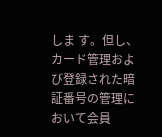しま す。但し、カード管理および登録された暗証番号の管理において会員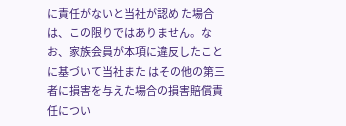に責任がないと当社が認め た場合は、この限りではありません。なお、家族会員が本項に違反したことに基づいて当社また はその他の第三者に損害を与えた場合の損害賠償責任につい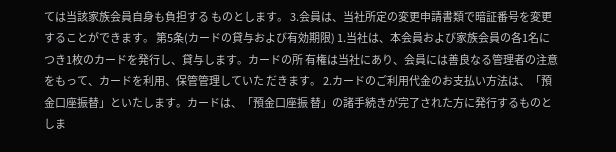ては当該家族会員自身も負担する ものとします。 3.会員は、当社所定の変更申請書類で暗証番号を変更することができます。 第5条(カードの貸与および有効期限) 1.当社は、本会員および家族会員の各1名につき1枚のカードを発行し、貸与します。カードの所 有権は当社にあり、会員には善良なる管理者の注意をもって、カードを利用、保管管理していた だきます。 2.カードのご利用代金のお支払い方法は、「預金口座振替」といたします。カードは、「預金口座振 替」の諸手続きが完了された方に発行するものとしま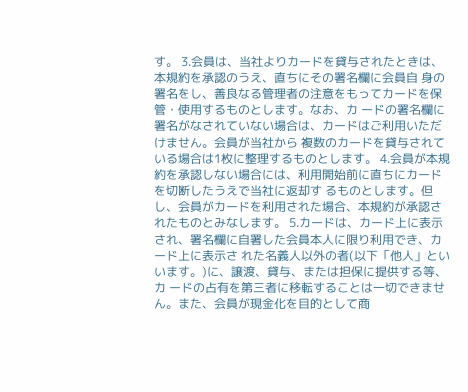す。 3.会員は、当社よりカードを貸与されたときは、本規約を承認のうえ、直ちにその署名欄に会員自 身の署名をし、善良なる管理者の注意をもってカードを保管・使用するものとします。なお、カ ードの署名欄に署名がなされていない場合は、カードはご利用いただけません。会員が当社から 複数のカードを貸与されている場合は1枚に整理するものとします。 4.会員が本規約を承認しない場合には、利用開始前に直ちにカードを切断したうえで当社に返却す るものとします。但し、会員がカードを利用された場合、本規約が承認されたものとみなします。 5.カードは、カード上に表示され、署名欄に自署した会員本人に限り利用でき、カード上に表示さ れた名義人以外の者(以下「他人」といいます。)に、譲渡、貸与、または担保に提供する等、カ ードの占有を第三者に移転することは一切できません。また、会員が現金化を目的として商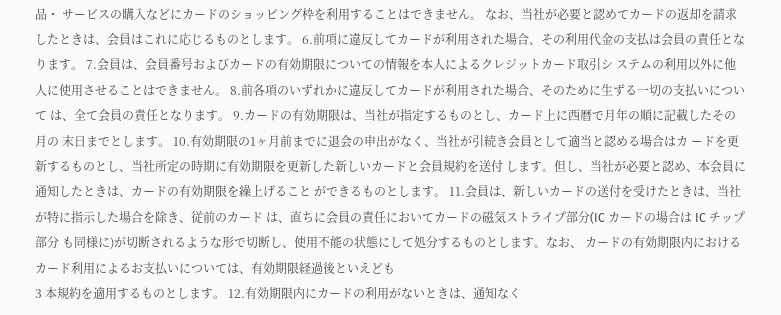品・ サービスの購入などにカードのショッピング枠を利用することはできません。 なお、当社が必要と認めてカードの返却を請求したときは、会員はこれに応じるものとします。 6.前項に違反してカードが利用された場合、その利用代金の支払は会員の責任となります。 7.会員は、会員番号およびカードの有効期限についての情報を本人によるクレジットカード取引シ ステムの利用以外に他人に使用させることはできません。 8.前各項のいずれかに違反してカードが利用された場合、そのために生ずる一切の支払いについて は、全て会員の責任となります。 9.カードの有効期限は、当社が指定するものとし、カード上に西暦で月年の順に記載したその月の 末日までとします。 10.有効期限の1ヶ月前までに退会の申出がなく、当社が引続き会員として適当と認める場合はカ ードを更新するものとし、当社所定の時期に有効期限を更新した新しいカードと会員規約を送付 します。但し、当社が必要と認め、本会員に通知したときは、カードの有効期限を繰上げること ができるものとします。 11.会員は、新しいカードの送付を受けたときは、当社が特に指示した場合を除き、従前のカード は、直ちに会員の責任においてカードの磁気ストライプ部分(IC カードの場合は IC チップ部分 も同様に)が切断されるような形で切断し、使用不能の状態にして処分するものとします。なお、 カードの有効期限内におけるカード利用によるお支払いについては、有効期限経過後といえども
3 本規約を適用するものとします。 12.有効期限内にカードの利用がないときは、通知なく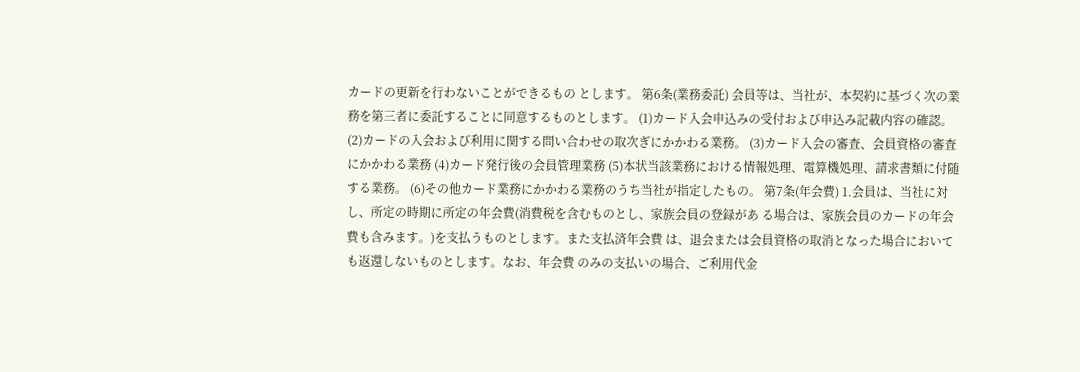カードの更新を行わないことができるもの とします。 第6条(業務委託) 会員等は、当社が、本契約に基づく次の業務を第三者に委託することに同意するものとします。 (1)カード入会申込みの受付および申込み記載内容の確認。 (2)カードの入会および利用に関する問い合わせの取次ぎにかかわる業務。 (3)カード入会の審査、会員資格の審査にかかわる業務 (4)カード発行後の会員管理業務 (5)本状当該業務における情報処理、電算機処理、請求書類に付随する業務。 (6)その他カード業務にかかわる業務のうち当社が指定したもの。 第7条(年会費) 1.会員は、当社に対し、所定の時期に所定の年会費(消費税を含むものとし、家族会員の登録があ る場合は、家族会員のカードの年会費も含みます。)を支払うものとします。また支払済年会費 は、退会または会員資格の取消となった場合においても返還しないものとします。なお、年会費 のみの支払いの場合、ご利用代金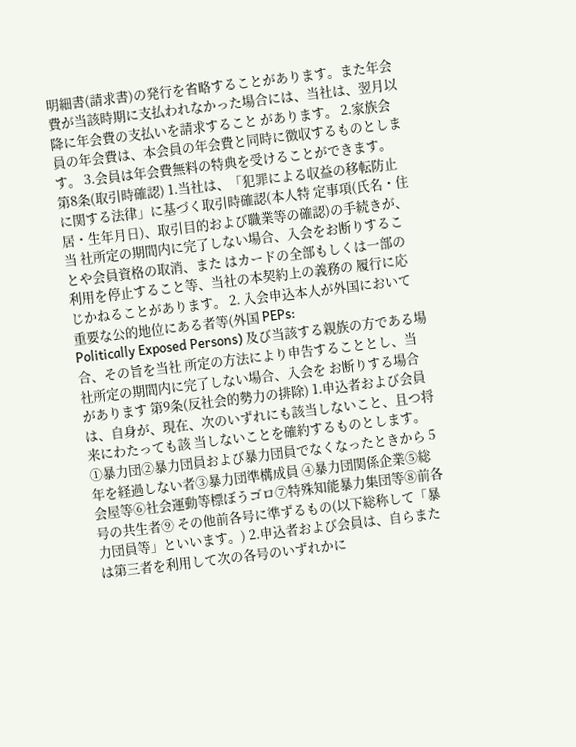明細書(請求書)の発行を省略することがあります。また年会 費が当該時期に支払われなかった場合には、当社は、翌月以降に年会費の支払いを請求すること があります。 2.家族会員の年会費は、本会員の年会費と同時に徴収するものとします。 3.会員は年会費無料の特典を受けることができます。 第8条(取引時確認) 1.当社は、「犯罪による収益の移転防止に関する法律」に基づく取引時確認(本人特 定事項(氏名・住居・生年月日)、取引目的および職業等の確認)の手続きが、当 社所定の期間内に完了しない場合、入会をお断りすることや会員資格の取消、また はカードの全部もしくは一部の利用を停止すること等、当社の本契約上の義務の 履行に応じかねることがあります。 2. 入会申込本人が外国において重要な公的地位にある者等(外国 PEPs:
Politically Exposed Persons) 及び当該する親族の方である場合、その旨を当社 所定の方法により申告することとし、当社所定の期間内に完了しない場合、入会を お断りする場合があります 第9条(反社会的勢力の排除) 1.申込者および会員は、自身が、現在、次のいずれにも該当しないこと、且つ将来にわたっても該 当しないことを確約するものとします。 ①暴力団②暴力団員および暴力団員でなくなったときから 5 年を経過しない者③暴力団準構成員 ④暴力団関係企業⑤総会屋等⑥社会運動等標ぼうゴロ⑦特殊知能暴力集団等⑧前各号の共生者⑨ その他前各号に準ずるもの(以下総称して「暴力団員等」といいます。) 2.申込者および会員は、自らまたは第三者を利用して次の各号のいずれかに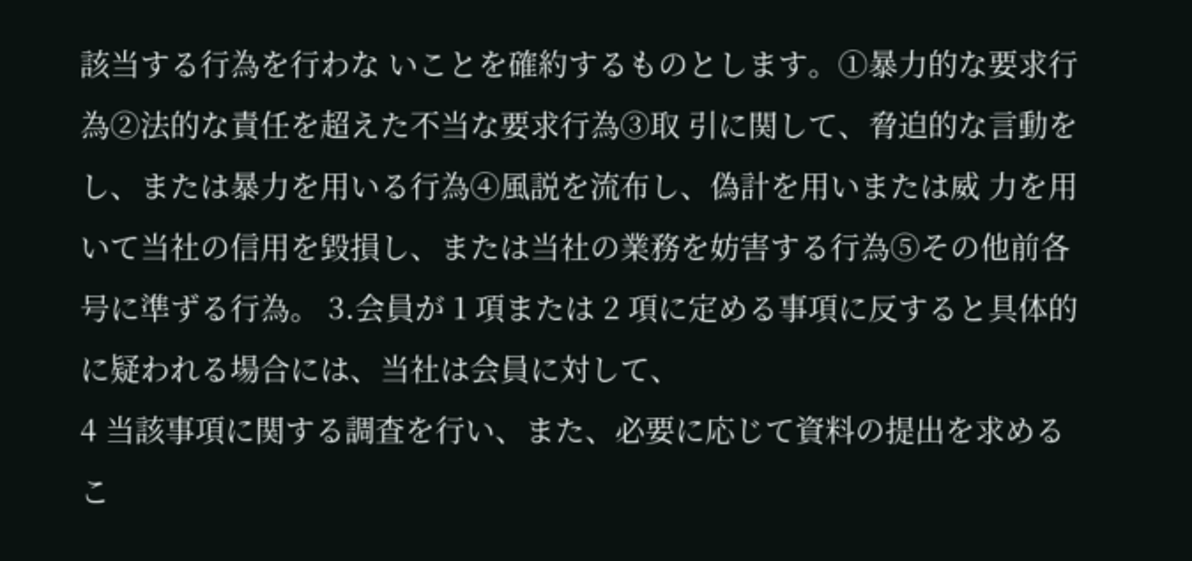該当する行為を行わな いことを確約するものとします。①暴力的な要求行為②法的な責任を超えた不当な要求行為③取 引に関して、脅迫的な言動をし、または暴力を用いる行為④風説を流布し、偽計を用いまたは威 力を用いて当社の信用を毀損し、または当社の業務を妨害する行為⑤その他前各号に準ずる行為。 3.会員が 1 項または 2 項に定める事項に反すると具体的に疑われる場合には、当社は会員に対して、
4 当該事項に関する調査を行い、また、必要に応じて資料の提出を求めるこ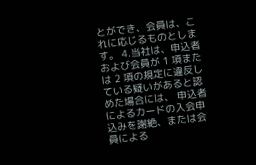とができ、会員は、こ れに応じるものとします。 4.当社は、申込者および会員が 1 項または 2 項の規定に違反している疑いがあると認めた場合には、 申込者によるカードの入会申込みを謝絶、または会員による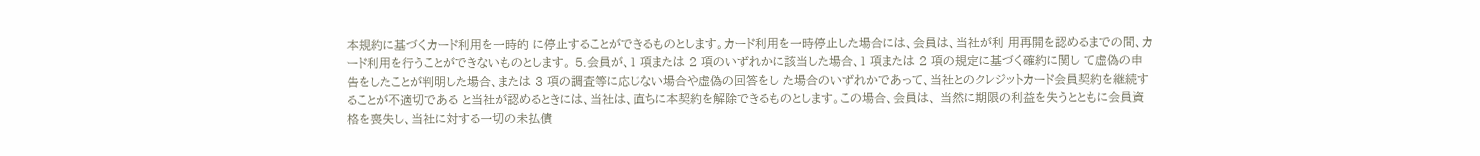本規約に基づくカード利用を一時的 に停止することができるものとします。カード利用を一時停止した場合には、会員は、当社が利 用再開を認めるまでの間、カード利用を行うことができないものとします。 5.会員が、1 項または 2 項のいずれかに該当した場合、1 項または 2 項の規定に基づく確約に関し て虚偽の申告をしたことが判明した場合、または 3 項の調査等に応じない場合や虚偽の回答をし た場合のいずれかであって、当社とのクレジットカード会員契約を継続することが不適切である と当社が認めるときには、当社は、直ちに本契約を解除できるものとします。この場合、会員は、 当然に期限の利益を失うとともに会員資格を喪失し、当社に対する一切の未払債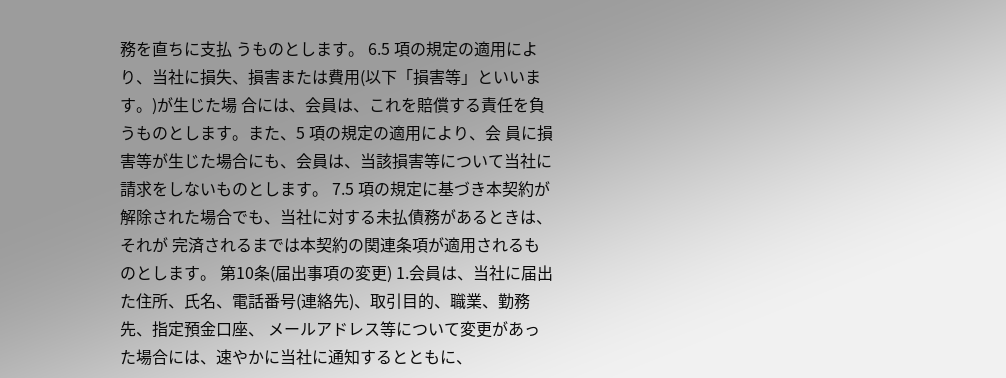務を直ちに支払 うものとします。 6.5 項の規定の適用により、当社に損失、損害または費用(以下「損害等」といいます。)が生じた場 合には、会員は、これを賠償する責任を負うものとします。また、5 項の規定の適用により、会 員に損害等が生じた場合にも、会員は、当該損害等について当社に請求をしないものとします。 7.5 項の規定に基づき本契約が解除された場合でも、当社に対する未払債務があるときは、それが 完済されるまでは本契約の関連条項が適用されるものとします。 第10条(届出事項の変更) 1.会員は、当社に届出た住所、氏名、電話番号(連絡先)、取引目的、職業、勤務先、指定預金口座、 メールアドレス等について変更があった場合には、速やかに当社に通知するとともに、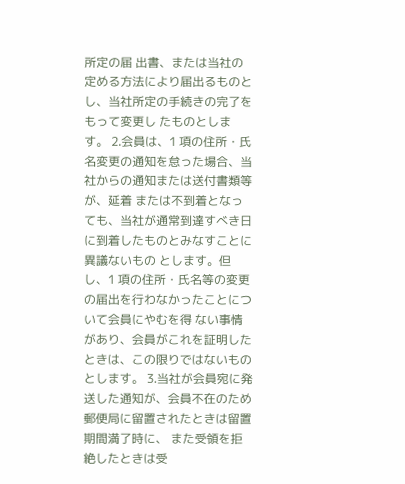所定の届 出書、または当社の定める方法により届出るものとし、当社所定の手続きの完了をもって変更し たものとします。 2.会員は、1 項の住所・氏名変更の通知を怠った場合、当社からの通知または送付書類等が、延着 または不到着となっても、当社が通常到達すべき日に到着したものとみなすことに異議ないもの とします。但し、1 項の住所・氏名等の変更の届出を行わなかったことについて会員にやむを得 ない事情があり、会員がこれを証明したときは、この限りではないものとします。 3.当社が会員宛に発送した通知が、会員不在のため郵便局に留置されたときは留置期間満了時に、 また受領を拒絶したときは受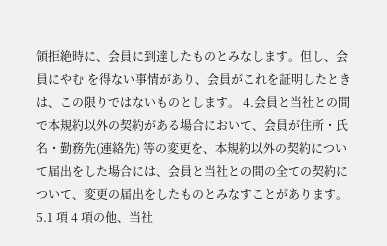領拒絶時に、会員に到達したものとみなします。但し、会員にやむ を得ない事情があり、会員がこれを証明したときは、この限りではないものとします。 4.会員と当社との間で本規約以外の契約がある場合において、会員が住所・氏名・勤務先(連絡先) 等の変更を、本規約以外の契約について届出をした場合には、会員と当社との間の全ての契約に ついて、変更の届出をしたものとみなすことがあります。 5.1 項 4 項の他、当社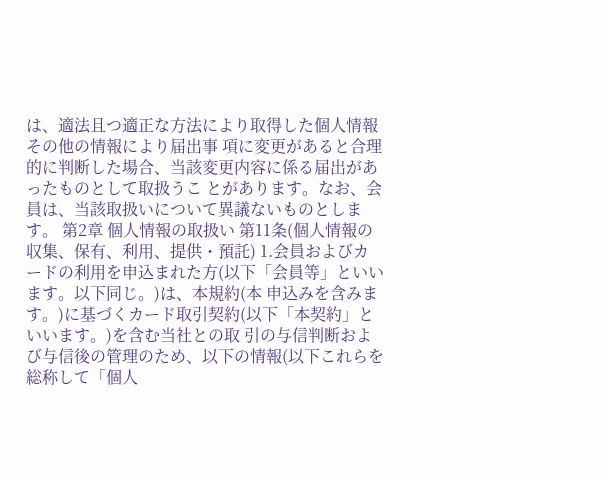は、適法且つ適正な方法により取得した個人情報その他の情報により届出事 項に変更があると合理的に判断した場合、当該変更内容に係る届出があったものとして取扱うこ とがあります。なお、会員は、当該取扱いについて異議ないものとします。 第2章 個人情報の取扱い 第11条(個人情報の収集、保有、利用、提供・預託) 1.会員およびカードの利用を申込まれた方(以下「会員等」といいます。以下同じ。)は、本規約(本 申込みを含みます。)に基づくカード取引契約(以下「本契約」といいます。)を含む当社との取 引の与信判断および与信後の管理のため、以下の情報(以下これらを総称して「個人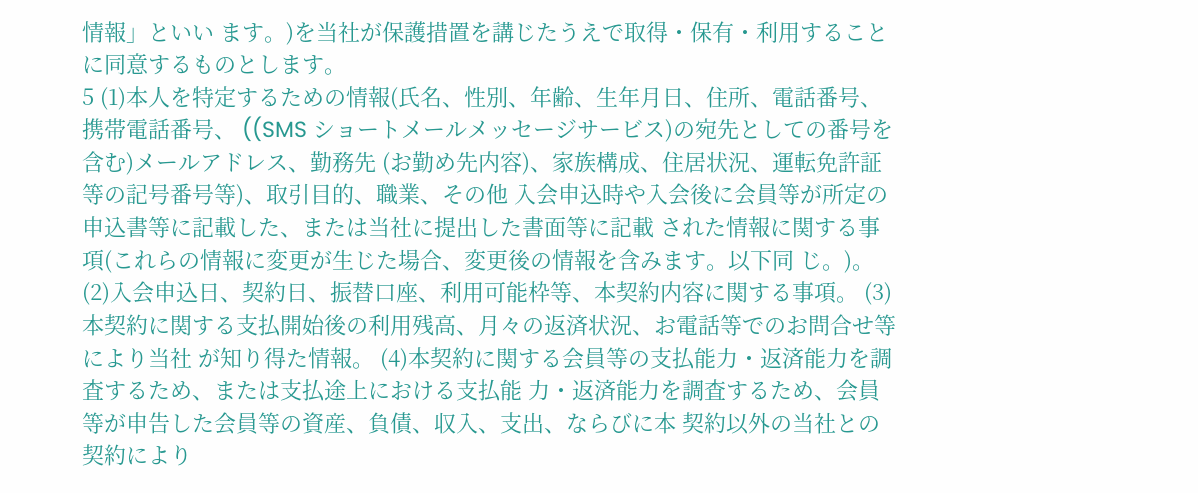情報」といい ます。)を当社が保護措置を講じたうえで取得・保有・利用することに同意するものとします。
5 (1)本人を特定するための情報(氏名、性別、年齢、生年月日、住所、電話番号、携帯電話番号、 ((SMS ショートメールメッセージサービス)の宛先としての番号を含む)メールアドレス、勤務先 (お勤め先内容)、家族構成、住居状況、運転免許証等の記号番号等)、取引目的、職業、その他 入会申込時や入会後に会員等が所定の申込書等に記載した、または当社に提出した書面等に記載 された情報に関する事項(これらの情報に変更が生じた場合、変更後の情報を含みます。以下同 じ。)。 (2)入会申込日、契約日、振替口座、利用可能枠等、本契約内容に関する事項。 (3)本契約に関する支払開始後の利用残高、月々の返済状況、お電話等でのお問合せ等により当社 が知り得た情報。 (4)本契約に関する会員等の支払能力・返済能力を調査するため、または支払途上における支払能 力・返済能力を調査するため、会員等が申告した会員等の資産、負債、収入、支出、ならびに本 契約以外の当社との契約により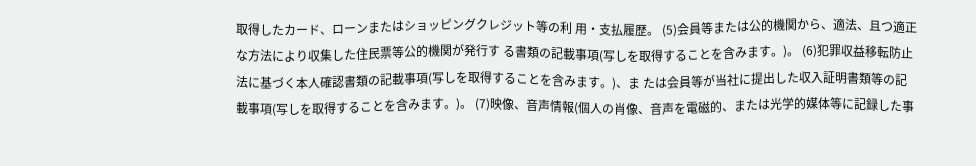取得したカード、ローンまたはショッピングクレジット等の利 用・支払履歴。 (5)会員等または公的機関から、適法、且つ適正な方法により収集した住民票等公的機関が発行す る書類の記載事項(写しを取得することを含みます。)。 (6)犯罪収益移転防止法に基づく本人確認書類の記載事項(写しを取得することを含みます。)、ま たは会員等が当社に提出した収入証明書類等の記載事項(写しを取得することを含みます。)。 (7)映像、音声情報(個人の肖像、音声を電磁的、または光学的媒体等に記録した事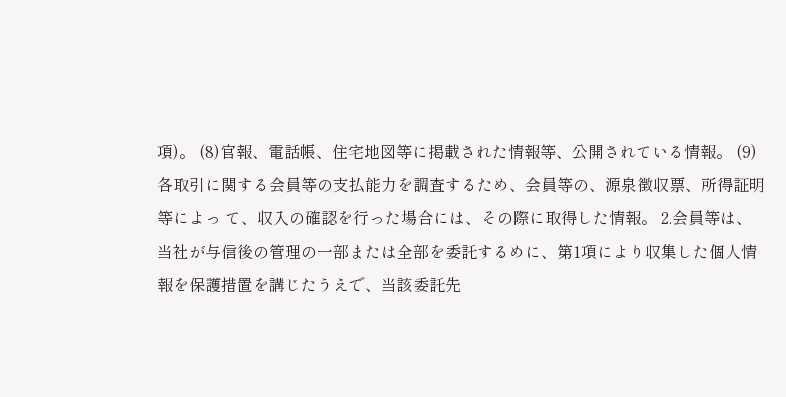項)。 (8)官報、電話帳、住宅地図等に掲載された情報等、公開されている情報。 (9)各取引に関する会員等の支払能力を調査するため、会員等の、源泉徴収票、所得証明等によっ て、収入の確認を行った場合には、その際に取得した情報。 2.会員等は、当社が与信後の管理の一部または全部を委託するめに、第1項により収集した個人情 報を保護措置を講じたうえで、当該委託先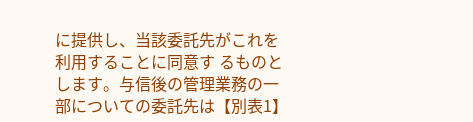に提供し、当該委託先がこれを利用することに同意す るものとします。与信後の管理業務の一部についての委託先は【別表1】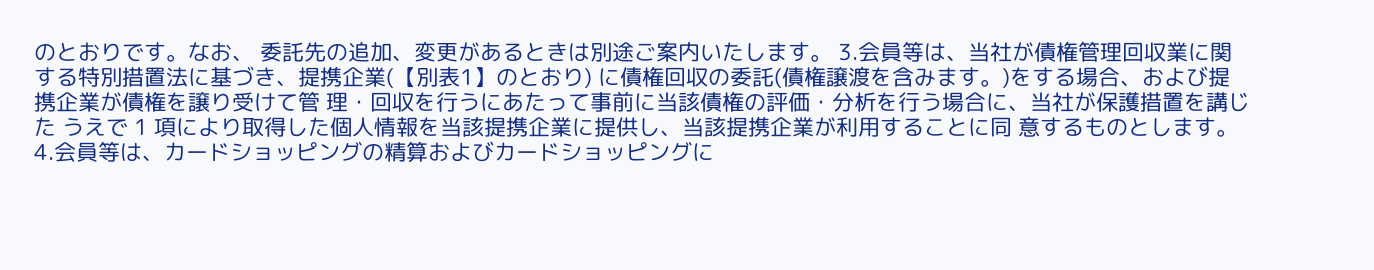のとおりです。なお、 委託先の追加、変更があるときは別途ご案内いたします。 3.会員等は、当社が債権管理回収業に関する特別措置法に基づき、提携企業(【別表1】のとおり) に債権回収の委託(債権譲渡を含みます。)をする場合、および提携企業が債権を譲り受けて管 理・回収を行うにあたって事前に当該債権の評価・分析を行う場合に、当社が保護措置を講じた うえで 1 項により取得した個人情報を当該提携企業に提供し、当該提携企業が利用することに同 意するものとします。 4.会員等は、カードショッピングの精算およびカードショッピングに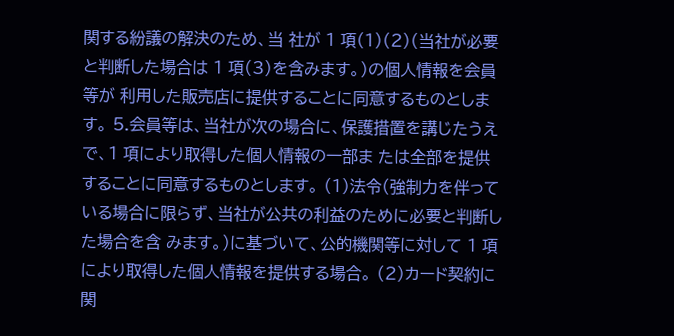関する紛議の解決のため、当 社が 1 項(1)(2)(当社が必要と判断した場合は 1 項(3)を含みます。)の個人情報を会員等が 利用した販売店に提供することに同意するものとします。 5.会員等は、当社が次の場合に、保護措置を講じたうえで、1 項により取得した個人情報の一部ま たは全部を提供することに同意するものとします。 (1)法令(強制力を伴っている場合に限らず、当社が公共の利益のために必要と判断した場合を含 みます。)に基づいて、公的機関等に対して 1 項により取得した個人情報を提供する場合。 (2)カード契約に関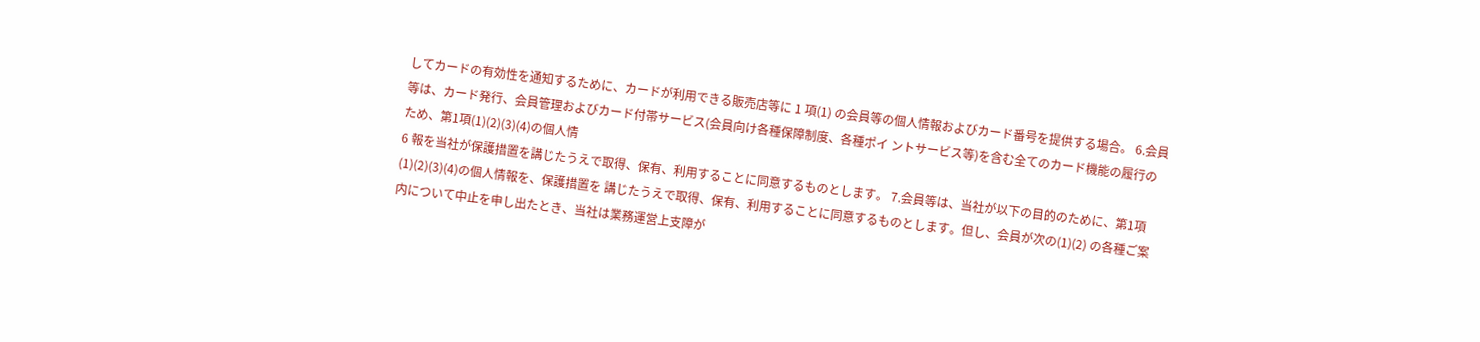してカードの有効性を通知するために、カードが利用できる販売店等に 1 項(1) の会員等の個人情報およびカード番号を提供する場合。 6.会員等は、カード発行、会員管理およびカード付帯サービス(会員向け各種保障制度、各種ポイ ントサービス等)を含む全てのカード機能の履行のため、第1項(1)(2)(3)(4)の個人情
6 報を当社が保護措置を講じたうえで取得、保有、利用することに同意するものとします。 7.会員等は、当社が以下の目的のために、第1項(1)(2)(3)(4)の個人情報を、保護措置を 講じたうえで取得、保有、利用することに同意するものとします。但し、会員が次の(1)(2) の各種ご案内について中止を申し出たとき、当社は業務運営上支障が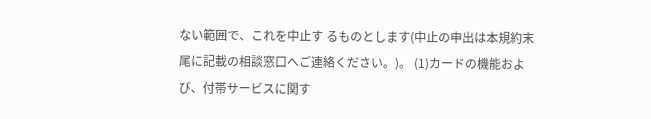ない範囲で、これを中止す るものとします(中止の申出は本規約末尾に記載の相談窓口へご連絡ください。)。 (1)カードの機能および、付帯サービスに関す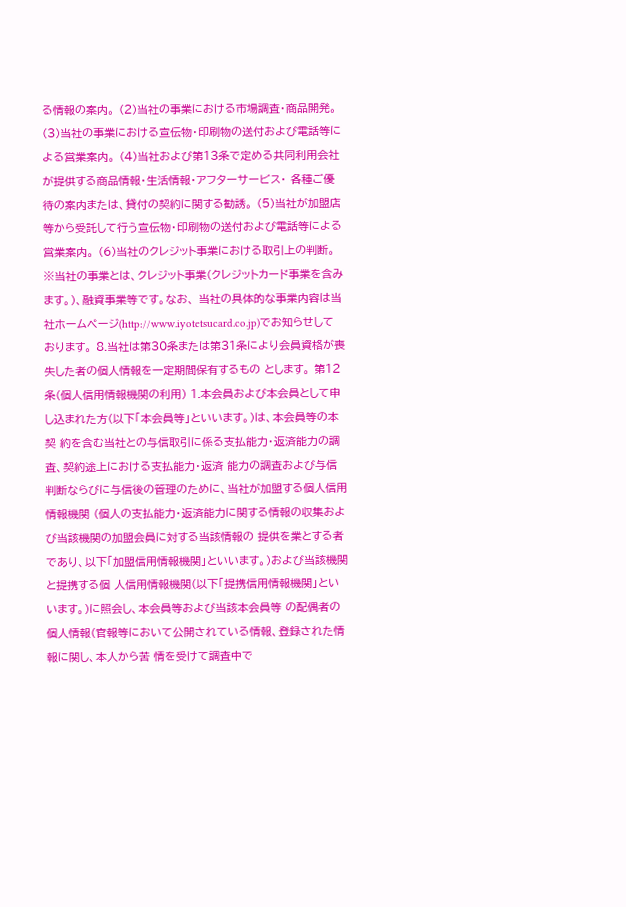る情報の案内。 (2)当社の事業における市場調査・商品開発。 (3)当社の事業における宣伝物・印刷物の送付および電話等による営業案内。 (4)当社および第13条で定める共同利用会社が提供する商品情報・生活情報・アフターサービス・ 各種ご優待の案内または、貸付の契約に関する勧誘。 (5)当社が加盟店等から受託して行う宣伝物・印刷物の送付および電話等による営業案内。 (6)当社のクレジット事業における取引上の判断。 ※当社の事業とは、クレジット事業(クレジットカード事業を含みます。)、融資事業等です。なお、 当社の具体的な事業内容は当社ホームページ(http://www.iyotetsucard.co.jp)でお知らせして おります。 8.当社は第30条または第31条により会員資格が喪失した者の個人情報を一定期間保有するもの とします。 第12条(個人信用情報機関の利用) 1.本会員および本会員として申し込まれた方(以下「本会員等」といいます。)は、本会員等の本契 約を含む当社との与信取引に係る支払能力・返済能力の調査、契約途上における支払能力・返済 能力の調査および与信判断ならびに与信後の管理のために、当社が加盟する個人信用情報機関 (個人の支払能力・返済能力に関する情報の収集および当該機関の加盟会員に対する当該情報の 提供を業とする者であり、以下「加盟信用情報機関」といいます。)および当該機関と提携する個 人信用情報機関(以下「提携信用情報機関」といいます。)に照会し、本会員等および当該本会員等 の配偶者の個人情報(官報等において公開されている情報、登録された情報に関し、本人から苦 情を受けて調査中で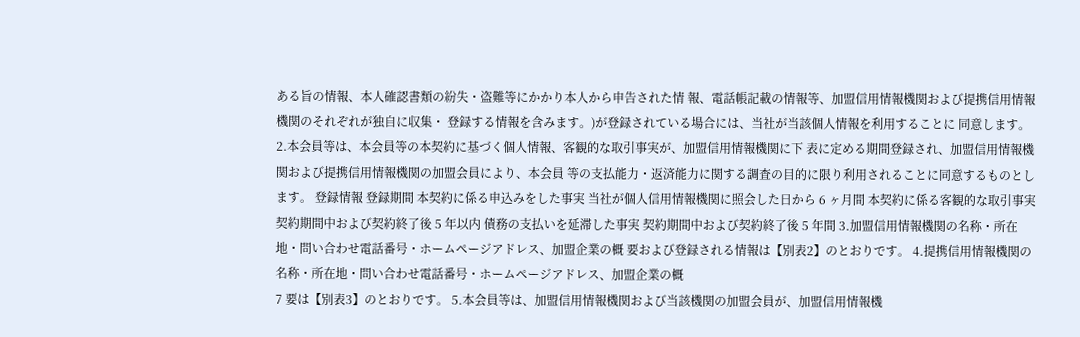ある旨の情報、本人確認書類の紛失・盗難等にかかり本人から申告された情 報、電話帳記載の情報等、加盟信用情報機関および提携信用情報機関のそれぞれが独自に収集・ 登録する情報を含みます。)が登録されている場合には、当社が当該個人情報を利用することに 同意します。 2.本会員等は、本会員等の本契約に基づく個人情報、客観的な取引事実が、加盟信用情報機関に下 表に定める期間登録され、加盟信用情報機関および提携信用情報機関の加盟会員により、本会員 等の支払能力・返済能力に関する調査の目的に限り利用されることに同意するものとします。 登録情報 登録期間 本契約に係る申込みをした事実 当社が個人信用情報機関に照会した日から 6 ヶ月間 本契約に係る客観的な取引事実 契約期間中および契約終了後 5 年以内 債務の支払いを延滞した事実 契約期間中および契約終了後 5 年間 3.加盟信用情報機関の名称・所在地・問い合わせ電話番号・ホームページアドレス、加盟企業の概 要および登録される情報は【別表2】のとおりです。 4.提携信用情報機関の名称・所在地・問い合わせ電話番号・ホームページアドレス、加盟企業の概
7 要は【別表3】のとおりです。 5.本会員等は、加盟信用情報機関および当該機関の加盟会員が、加盟信用情報機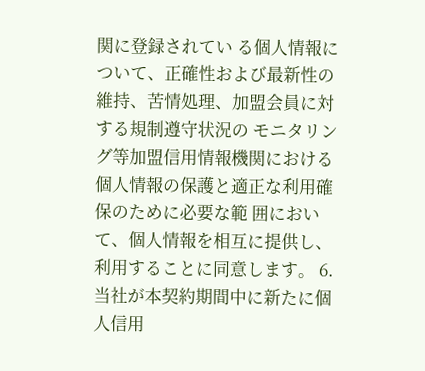関に登録されてい る個人情報について、正確性および最新性の維持、苦情処理、加盟会員に対する規制遵守状況の モニタリング等加盟信用情報機関における個人情報の保護と適正な利用確保のために必要な範 囲において、個人情報を相互に提供し、利用することに同意します。 6.当社が本契約期間中に新たに個人信用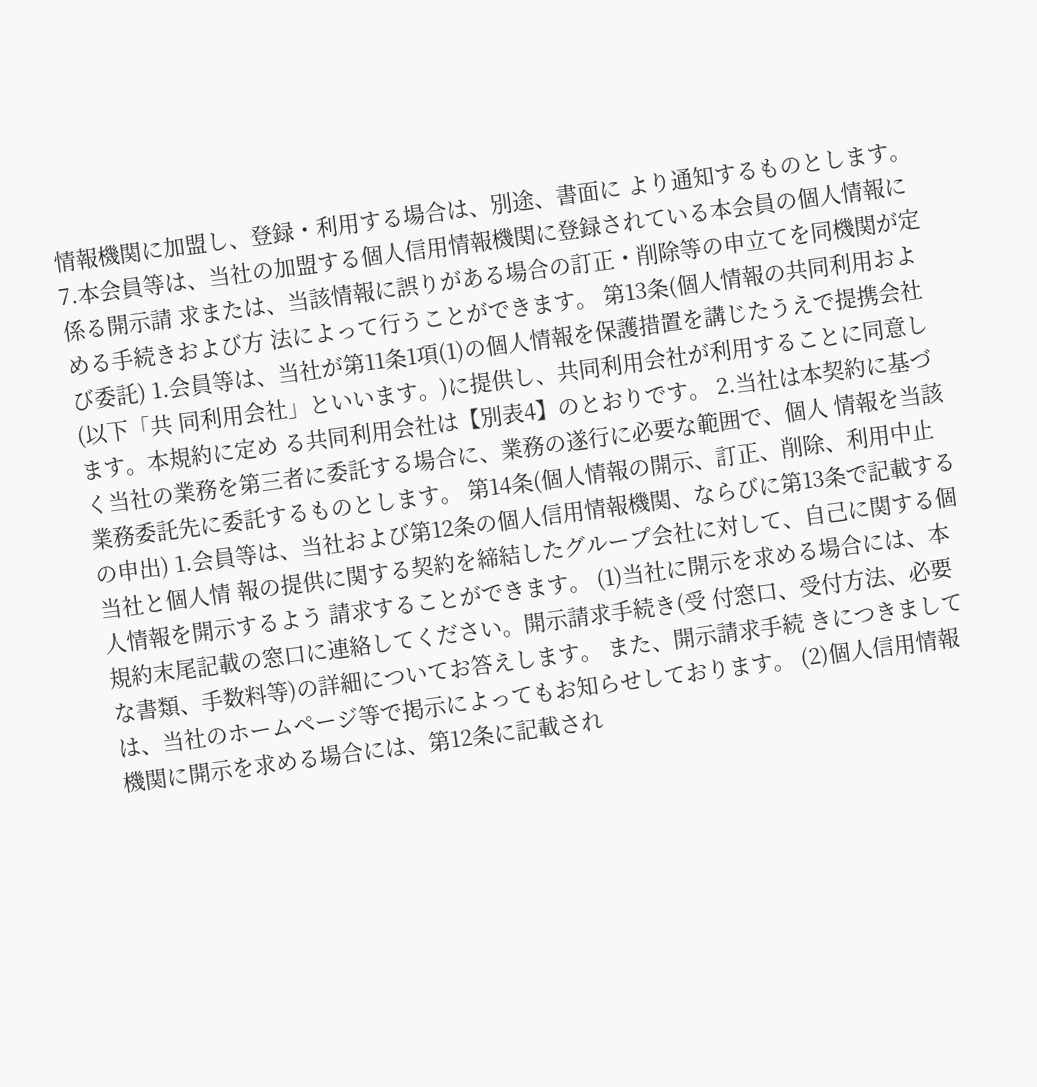情報機関に加盟し、登録・利用する場合は、別途、書面に より通知するものとします。 7.本会員等は、当社の加盟する個人信用情報機関に登録されている本会員の個人情報に係る開示請 求または、当該情報に誤りがある場合の訂正・削除等の申立てを同機関が定める手続きおよび方 法によって行うことができます。 第13条(個人情報の共同利用および委託) 1.会員等は、当社が第11条1項(1)の個人情報を保護措置を講じたうえで提携会社(以下「共 同利用会社」といいます。)に提供し、共同利用会社が利用することに同意します。本規約に定め る共同利用会社は【別表4】のとおりです。 2.当社は本契約に基づく当社の業務を第三者に委託する場合に、業務の遂行に必要な範囲で、個人 情報を当該業務委託先に委託するものとします。 第14条(個人情報の開示、訂正、削除、利用中止の申出) 1.会員等は、当社および第12条の個人信用情報機関、ならびに第13条で記載する当社と個人情 報の提供に関する契約を締結したグループ会社に対して、自己に関する個人情報を開示するよう 請求することができます。 (1)当社に開示を求める場合には、本規約末尾記載の窓口に連絡してください。開示請求手続き(受 付窓口、受付方法、必要な書類、手数料等)の詳細についてお答えします。 また、開示請求手続 きにつきましては、当社のホームページ等で掲示によってもお知らせしております。 (2)個人信用情報機関に開示を求める場合には、第12条に記載され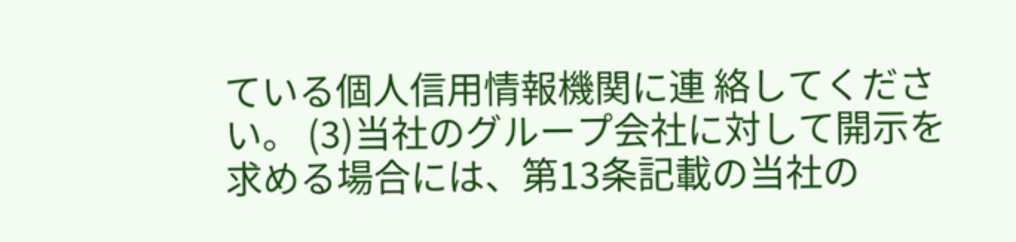ている個人信用情報機関に連 絡してください。 (3)当社のグループ会社に対して開示を求める場合には、第13条記載の当社の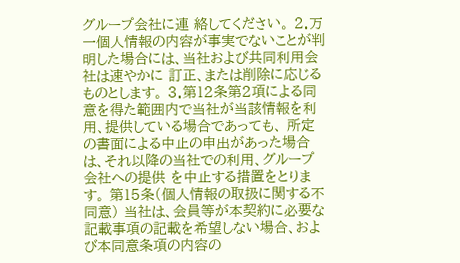グループ会社に連 絡してください。 2.万一個人情報の内容が事実でないことが判明した場合には、当社および共同利用会社は速やかに 訂正、または削除に応じるものとします。 3.第12条第2項による同意を得た範囲内で当社が当該情報を利用、提供している場合であっても、 所定の書面による中止の申出があった場合は、それ以降の当社での利用、グループ会社への提供 を中止する措置をとります。 第15条(個人情報の取扱に関する不同意) 当社は、会員等が本契約に必要な記載事項の記載を希望しない場合、および本同意条項の内容の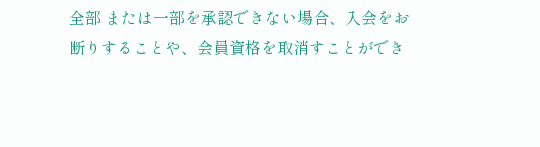全部 または一部を承認できない場合、入会をお断りすることや、会員資格を取消すことができ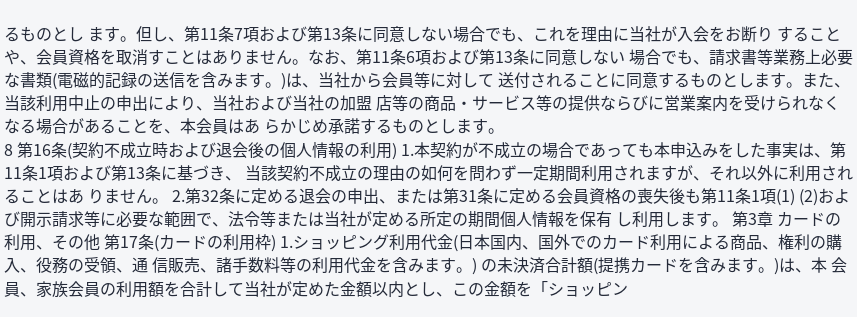るものとし ます。但し、第11条7項および第13条に同意しない場合でも、これを理由に当社が入会をお断り することや、会員資格を取消すことはありません。なお、第11条6項および第13条に同意しない 場合でも、請求書等業務上必要な書類(電磁的記録の送信を含みます。)は、当社から会員等に対して 送付されることに同意するものとします。また、当該利用中止の申出により、当社および当社の加盟 店等の商品・サービス等の提供ならびに営業案内を受けられなくなる場合があることを、本会員はあ らかじめ承諾するものとします。
8 第16条(契約不成立時および退会後の個人情報の利用) 1.本契約が不成立の場合であっても本申込みをした事実は、第11条1項および第13条に基づき、 当該契約不成立の理由の如何を問わず一定期間利用されますが、それ以外に利用されることはあ りません。 2.第32条に定める退会の申出、または第31条に定める会員資格の喪失後も第11条1項(1) (2)および開示請求等に必要な範囲で、法令等または当社が定める所定の期間個人情報を保有 し利用します。 第3章 カードの利用、その他 第17条(カードの利用枠) 1.ショッピング利用代金(日本国内、国外でのカード利用による商品、権利の購入、役務の受領、通 信販売、諸手数料等の利用代金を含みます。) の未決済合計額(提携カードを含みます。)は、本 会員、家族会員の利用額を合計して当社が定めた金額以内とし、この金額を「ショッピン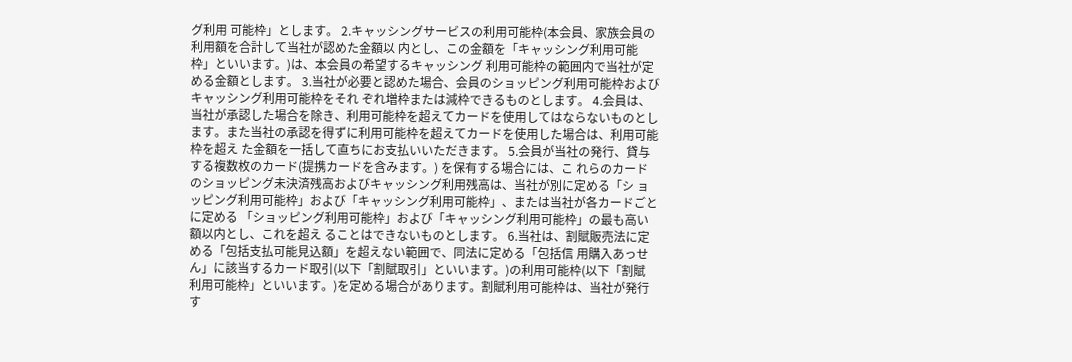グ利用 可能枠」とします。 2.キャッシングサービスの利用可能枠(本会員、家族会員の利用額を合計して当社が認めた金額以 内とし、この金額を「キャッシング利用可能枠」といいます。)は、本会員の希望するキャッシング 利用可能枠の範囲内で当社が定める金額とします。 3.当社が必要と認めた場合、会員のショッピング利用可能枠およびキャッシング利用可能枠をそれ ぞれ増枠または減枠できるものとします。 4.会員は、当社が承認した場合を除き、利用可能枠を超えてカードを使用してはならないものとし ます。また当社の承認を得ずに利用可能枠を超えてカードを使用した場合は、利用可能枠を超え た金額を一括して直ちにお支払いいただきます。 5.会員が当社の発行、貸与する複数枚のカード(提携カードを含みます。) を保有する場合には、こ れらのカードのショッピング未決済残高およびキャッシング利用残高は、当社が別に定める「シ ョッピング利用可能枠」および「キャッシング利用可能枠」、または当社が各カードごとに定める 「ショッピング利用可能枠」および「キャッシング利用可能枠」の最も高い額以内とし、これを超え ることはできないものとします。 6.当社は、割賦販売法に定める「包括支払可能見込額」を超えない範囲で、同法に定める「包括信 用購入あっせん」に該当するカード取引(以下「割賦取引」といいます。)の利用可能枠(以下「割賦 利用可能枠」といいます。)を定める場合があります。割賦利用可能枠は、当社が発行す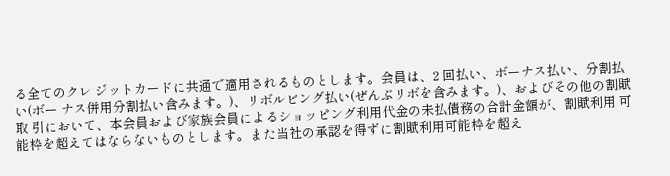る全てのクレ ジットカードに共通で適用されるものとします。会員は、2 回払い、ボーナス払い、分割払い(ボー ナス併用分割払い含みます。)、リボルビング払い(ぜんぶリボを含みます。)、およびその他の割賦取 引において、本会員および家族会員によるショッピング利用代金の未払債務の合計金額が、割賦利用 可能枠を超えてはならないものとします。また当社の承認を得ずに割賦利用可能枠を超え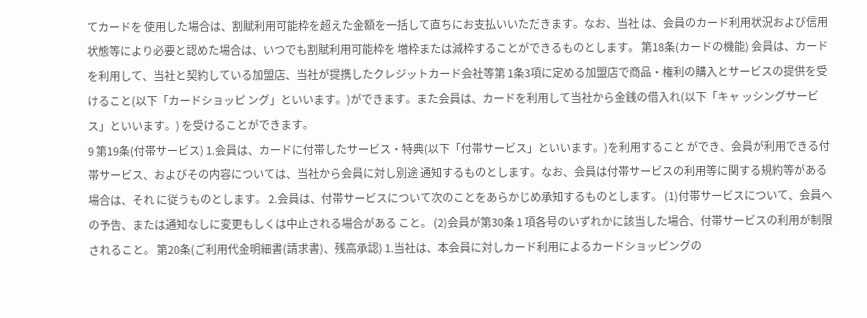てカードを 使用した場合は、割賦利用可能枠を超えた金額を一括して直ちにお支払いいただきます。なお、当社 は、会員のカード利用状況および信用状態等により必要と認めた場合は、いつでも割賦利用可能枠を 増枠または減枠することができるものとします。 第18条(カードの機能) 会員は、カードを利用して、当社と契約している加盟店、当社が提携したクレジットカード会社等第 1条3項に定める加盟店で商品・権利の購入とサービスの提供を受けること(以下「カードショッピ ング」といいます。)ができます。また会員は、カードを利用して当社から金銭の借入れ(以下「キャ ッシングサービス」といいます。) を受けることができます。
9 第19条(付帯サービス) 1.会員は、カードに付帯したサービス・特典(以下「付帯サービス」といいます。)を利用すること ができ、会員が利用できる付帯サービス、およびその内容については、当社から会員に対し別途 通知するものとします。なお、会員は付帯サービスの利用等に関する規約等がある場合は、それ に従うものとします。 2.会員は、付帯サービスについて次のことをあらかじめ承知するものとします。 (1)付帯サービスについて、会員への予告、または通知なしに変更もしくは中止される場合がある こと。 (2)会員が第30条 1 項各号のいずれかに該当した場合、付帯サービスの利用が制限されること。 第20条(ご利用代金明細書(請求書)、残高承認) 1.当社は、本会員に対しカード利用によるカードショッピングの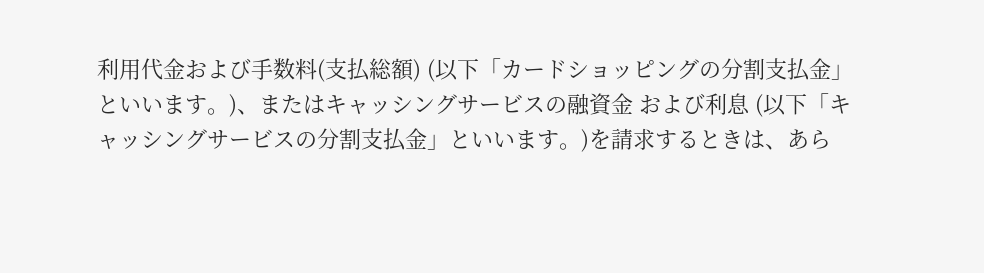利用代金および手数料(支払総額) (以下「カードショッピングの分割支払金」といいます。)、またはキャッシングサービスの融資金 および利息 (以下「キャッシングサービスの分割支払金」といいます。)を請求するときは、あら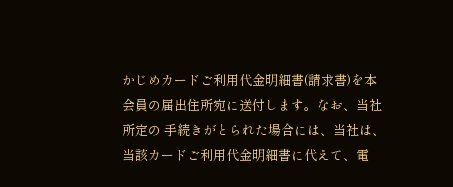かじめカードご利用代金明細書(請求書)を本会員の届出住所宛に送付します。なお、当社所定の 手続きがとられた場合には、当社は、当該カードご利用代金明細書に代えて、電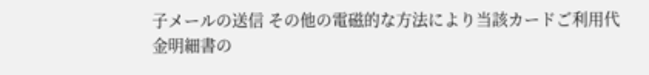子メールの送信 その他の電磁的な方法により当該カードご利用代金明細書の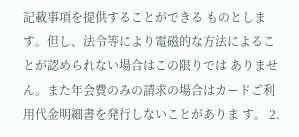記載事項を提供することができる ものとします。但し、法令等により電磁的な方法によることが認められない場合はこの限りでは ありません。また年会費のみの請求の場合はカードご利用代金明細書を発行しないことがありま す。 2.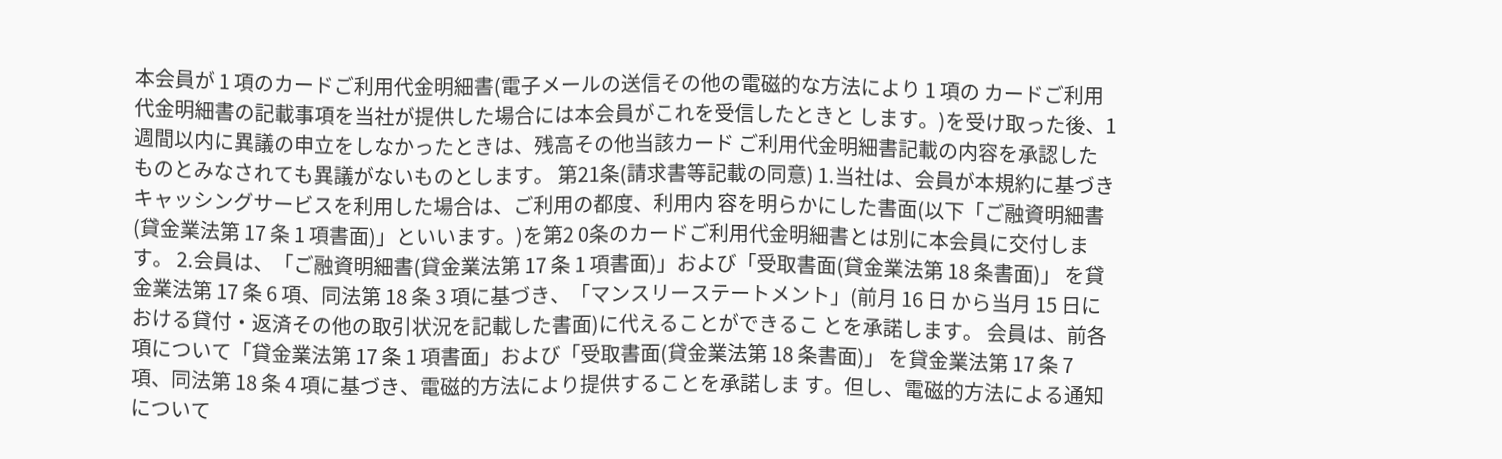本会員が 1 項のカードご利用代金明細書(電子メールの送信その他の電磁的な方法により 1 項の カードご利用代金明細書の記載事項を当社が提供した場合には本会員がこれを受信したときと します。)を受け取った後、1 週間以内に異議の申立をしなかったときは、残高その他当該カード ご利用代金明細書記載の内容を承認したものとみなされても異議がないものとします。 第21条(請求書等記載の同意) 1.当社は、会員が本規約に基づきキャッシングサービスを利用した場合は、ご利用の都度、利用内 容を明らかにした書面(以下「ご融資明細書(貸金業法第 17 条 1 項書面)」といいます。)を第2 0条のカードご利用代金明細書とは別に本会員に交付します。 2.会員は、「ご融資明細書(貸金業法第 17 条 1 項書面)」および「受取書面(貸金業法第 18 条書面)」 を貸金業法第 17 条 6 項、同法第 18 条 3 項に基づき、「マンスリーステートメント」(前月 16 日 から当月 15 日における貸付・返済その他の取引状況を記載した書面)に代えることができるこ とを承諾します。 会員は、前各項について「貸金業法第 17 条 1 項書面」および「受取書面(貸金業法第 18 条書面)」 を貸金業法第 17 条 7 項、同法第 18 条 4 項に基づき、電磁的方法により提供することを承諾しま す。但し、電磁的方法による通知について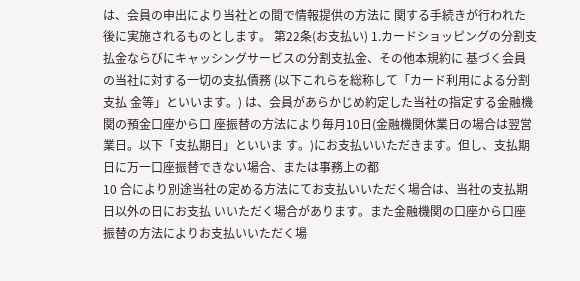は、会員の申出により当社との間で情報提供の方法に 関する手続きが行われた後に実施されるものとします。 第22条(お支払い) 1.カードショッピングの分割支払金ならびにキャッシングサービスの分割支払金、その他本規約に 基づく会員の当社に対する一切の支払債務 (以下これらを総称して「カード利用による分割支払 金等」といいます。) は、会員があらかじめ約定した当社の指定する金融機関の預金口座から口 座振替の方法により毎月10日(金融機関休業日の場合は翌営業日。以下「支払期日」といいま す。)にお支払いいただきます。但し、支払期日に万一口座振替できない場合、または事務上の都
10 合により別途当社の定める方法にてお支払いいただく場合は、当社の支払期日以外の日にお支払 いいただく場合があります。また金融機関の口座から口座振替の方法によりお支払いいただく場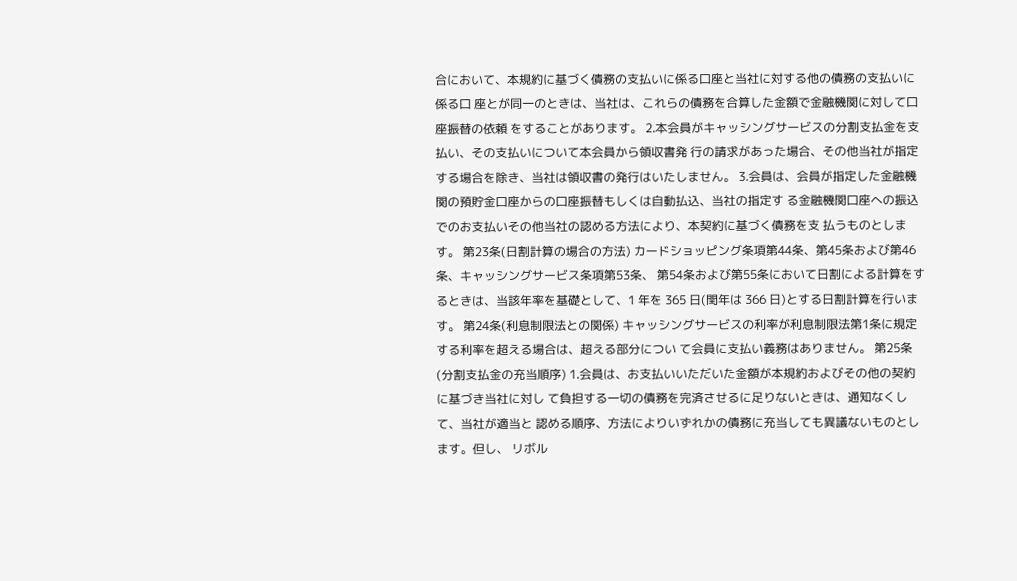合において、本規約に基づく債務の支払いに係る口座と当社に対する他の債務の支払いに係る口 座とが同一のときは、当社は、これらの債務を合算した金額で金融機関に対して口座振替の依頼 をすることがあります。 2.本会員がキャッシングサービスの分割支払金を支払い、その支払いについて本会員から領収書発 行の請求があった場合、その他当社が指定する場合を除き、当社は領収書の発行はいたしません。 3.会員は、会員が指定した金融機関の預貯金口座からの口座振替もしくは自動払込、当社の指定す る金融機関口座への振込でのお支払いその他当社の認める方法により、本契約に基づく債務を支 払うものとします。 第23条(日割計算の場合の方法) カードショッピング条項第44条、第45条および第46条、キャッシングサービス条項第53条、 第54条および第55条において日割による計算をするときは、当該年率を基礎として、1 年を 365 日(閏年は 366 日)とする日割計算を行います。 第24条(利息制限法との関係) キャッシングサービスの利率が利息制限法第1条に規定する利率を超える場合は、超える部分につい て会員に支払い義務はありません。 第25条(分割支払金の充当順序) 1.会員は、お支払いいただいた金額が本規約およびその他の契約に基づき当社に対し て負担する一切の債務を完済させるに足りないときは、通知なくして、当社が適当と 認める順序、方法によりいずれかの債務に充当しても異議ないものとします。但し、 リボル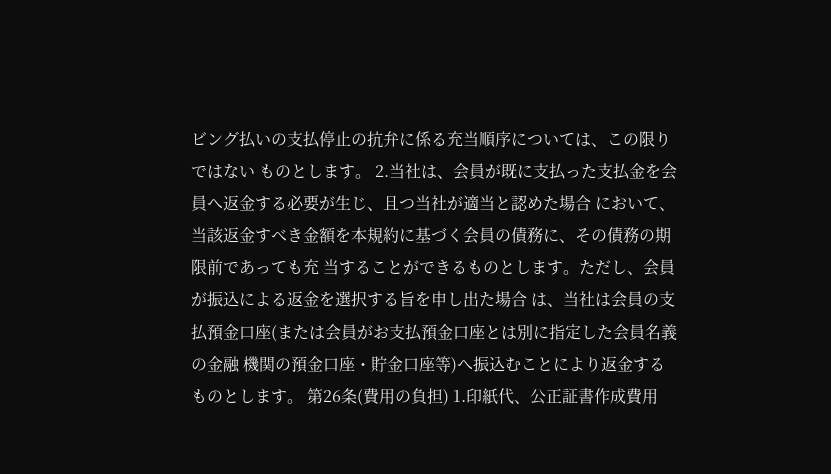ビング払いの支払停止の抗弁に係る充当順序については、この限りではない ものとします。 2.当社は、会員が既に支払った支払金を会員へ返金する必要が生じ、且つ当社が適当と認めた場合 において、当該返金すべき金額を本規約に基づく会員の債務に、その債務の期限前であっても充 当することができるものとします。ただし、会員が振込による返金を選択する旨を申し出た場合 は、当社は会員の支払預金口座(または会員がお支払預金口座とは別に指定した会員名義の金融 機関の預金口座・貯金口座等)へ振込むことにより返金するものとします。 第26条(費用の負担) 1.印紙代、公正証書作成費用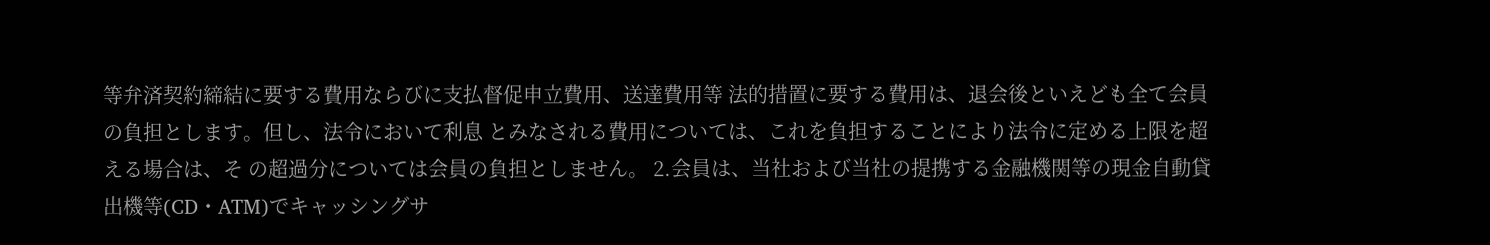等弁済契約締結に要する費用ならびに支払督促申立費用、送達費用等 法的措置に要する費用は、退会後といえども全て会員の負担とします。但し、法令において利息 とみなされる費用については、これを負担することにより法令に定める上限を超える場合は、そ の超過分については会員の負担としません。 2.会員は、当社および当社の提携する金融機関等の現金自動貸出機等(CD・ATM)でキャッシングサ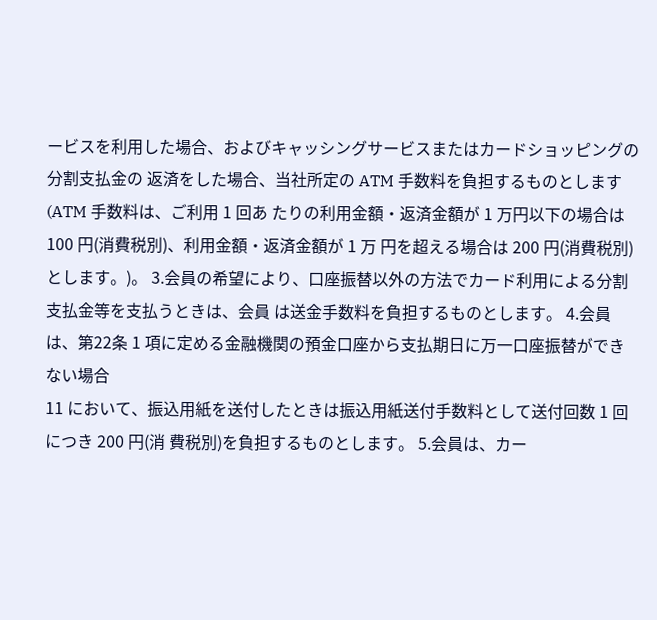ービスを利用した場合、およびキャッシングサービスまたはカードショッピングの分割支払金の 返済をした場合、当社所定の ATM 手数料を負担するものとします(ATM 手数料は、ご利用 1 回あ たりの利用金額・返済金額が 1 万円以下の場合は 100 円(消費税別)、利用金額・返済金額が 1 万 円を超える場合は 200 円(消費税別)とします。)。 3.会員の希望により、口座振替以外の方法でカード利用による分割支払金等を支払うときは、会員 は送金手数料を負担するものとします。 4.会員は、第22条 1 項に定める金融機関の預金口座から支払期日に万一口座振替ができない場合
11 において、振込用紙を送付したときは振込用紙送付手数料として送付回数 1 回につき 200 円(消 費税別)を負担するものとします。 5.会員は、カー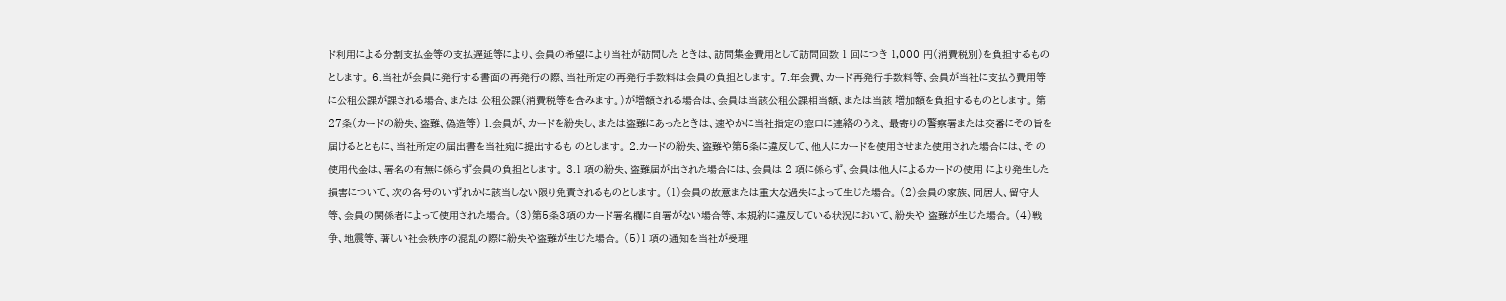ド利用による分割支払金等の支払遅延等により、会員の希望により当社が訪問した ときは、訪問集金費用として訪問回数 1 回につき 1,000 円(消費税別)を負担するものとします。 6.当社が会員に発行する書面の再発行の際、当社所定の再発行手数料は会員の負担とします。 7.年会費、カード再発行手数料等、会員が当社に支払う費用等に公租公課が課される場合、または 公租公課(消費税等を含みます。)が増額される場合は、会員は当該公租公課相当額、または当該 増加額を負担するものとします。 第27条(カードの紛失、盗難、偽造等) 1.会員が、カードを紛失し、または盗難にあったときは、速やかに当社指定の窓口に連絡のうえ、 最寄りの警察署または交番にその旨を届けるとともに、当社所定の届出書を当社宛に提出するも のとします。 2.カードの紛失、盗難や第5条に違反して、他人にカードを使用させまた使用された場合には、そ の使用代金は、署名の有無に係らず会員の負担とします。 3.1 項の紛失、盗難届が出された場合には、会員は 2 項に係らず、会員は他人によるカードの使用 により発生した損害について、次の各号のいずれかに該当しない限り免責されるものとします。 (1)会員の故意または重大な過失によって生じた場合。 (2)会員の家族、同居人、留守人等、会員の関係者によって使用された場合。 (3)第5条3項のカード署名欄に自署がない場合等、本規約に違反している状況において、紛失や 盗難が生じた場合。 (4)戦争、地震等、著しい社会秩序の混乱の際に紛失や盗難が生じた場合。 (5)1 項の通知を当社が受理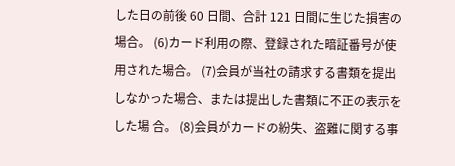した日の前後 60 日間、合計 121 日間に生じた損害の場合。 (6)カード利用の際、登録された暗証番号が使用された場合。 (7)会員が当社の請求する書類を提出しなかった場合、または提出した書類に不正の表示をした場 合。 (8)会員がカードの紛失、盗難に関する事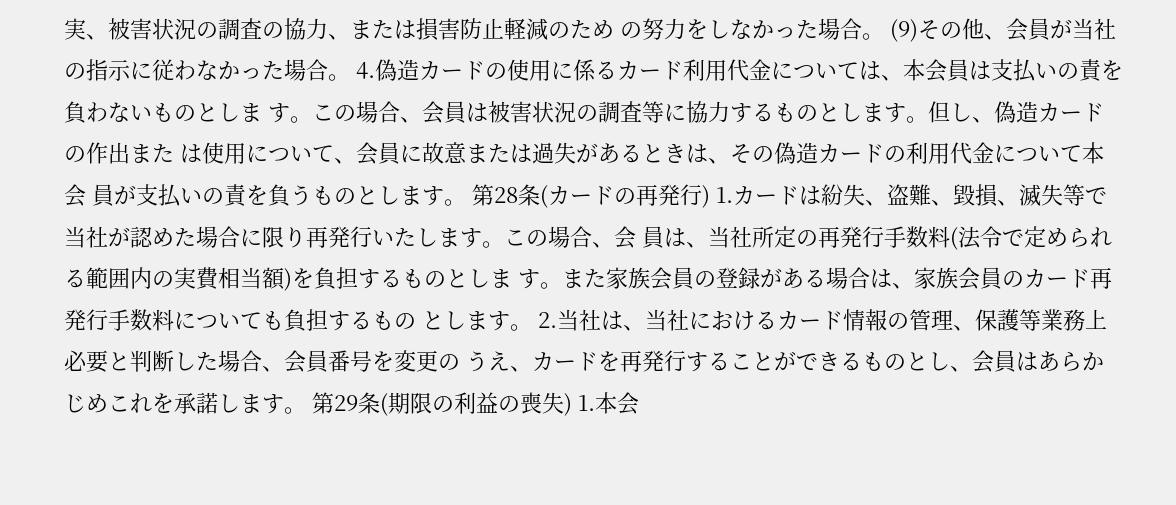実、被害状況の調査の協力、または損害防止軽減のため の努力をしなかった場合。 (9)その他、会員が当社の指示に従わなかった場合。 4.偽造カードの使用に係るカード利用代金については、本会員は支払いの責を負わないものとしま す。この場合、会員は被害状況の調査等に協力するものとします。但し、偽造カードの作出また は使用について、会員に故意または過失があるときは、その偽造カードの利用代金について本会 員が支払いの責を負うものとします。 第28条(カードの再発行) 1.カードは紛失、盗難、毀損、滅失等で当社が認めた場合に限り再発行いたします。この場合、会 員は、当社所定の再発行手数料(法令で定められる範囲内の実費相当額)を負担するものとしま す。また家族会員の登録がある場合は、家族会員のカード再発行手数料についても負担するもの とします。 2.当社は、当社におけるカード情報の管理、保護等業務上必要と判断した場合、会員番号を変更の うえ、カードを再発行することができるものとし、会員はあらかじめこれを承諾します。 第29条(期限の利益の喪失) 1.本会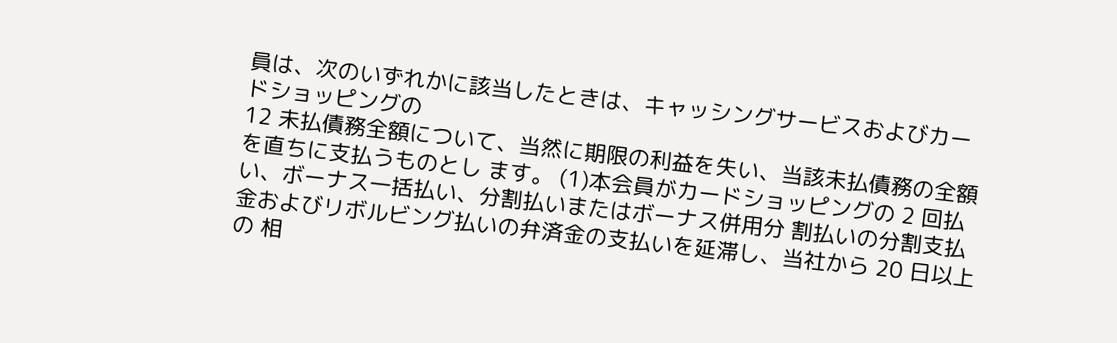員は、次のいずれかに該当したときは、キャッシングサービスおよびカードショッピングの
12 未払債務全額について、当然に期限の利益を失い、当該未払債務の全額を直ちに支払うものとし ます。 (1)本会員がカードショッピングの 2 回払い、ボーナス一括払い、分割払いまたはボーナス併用分 割払いの分割支払金およびリボルビング払いの弁済金の支払いを延滞し、当社から 20 日以上の 相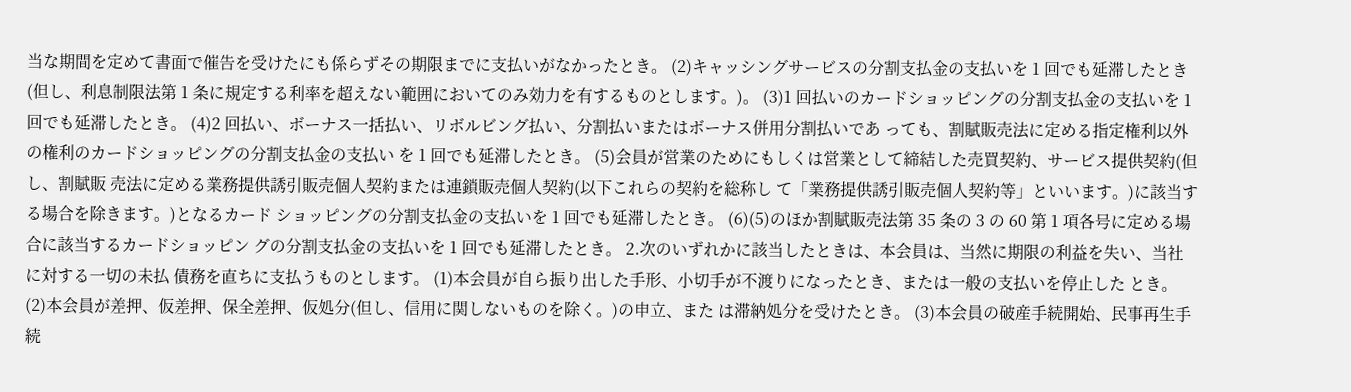当な期間を定めて書面で催告を受けたにも係らずその期限までに支払いがなかったとき。 (2)キャッシングサービスの分割支払金の支払いを 1 回でも延滞したとき(但し、利息制限法第 1 条に規定する利率を超えない範囲においてのみ効力を有するものとします。)。 (3)1 回払いのカードショッピングの分割支払金の支払いを 1 回でも延滞したとき。 (4)2 回払い、ボーナス一括払い、リボルビング払い、分割払いまたはボーナス併用分割払いであ っても、割賦販売法に定める指定権利以外の権利のカードショッピングの分割支払金の支払い を 1 回でも延滞したとき。 (5)会員が営業のためにもしくは営業として締結した売買契約、サービス提供契約(但し、割賦販 売法に定める業務提供誘引販売個人契約または連鎖販売個人契約(以下これらの契約を総称し て「業務提供誘引販売個人契約等」といいます。)に該当する場合を除きます。)となるカード ショッピングの分割支払金の支払いを 1 回でも延滞したとき。 (6)(5)のほか割賦販売法第 35 条の 3 の 60 第 1 項各号に定める場合に該当するカードショッピン グの分割支払金の支払いを 1 回でも延滞したとき。 2.次のいずれかに該当したときは、本会員は、当然に期限の利益を失い、当社に対する一切の未払 債務を直ちに支払うものとします。 (1)本会員が自ら振り出した手形、小切手が不渡りになったとき、または一般の支払いを停止した とき。 (2)本会員が差押、仮差押、保全差押、仮処分(但し、信用に関しないものを除く。)の申立、また は滞納処分を受けたとき。 (3)本会員の破産手続開始、民事再生手続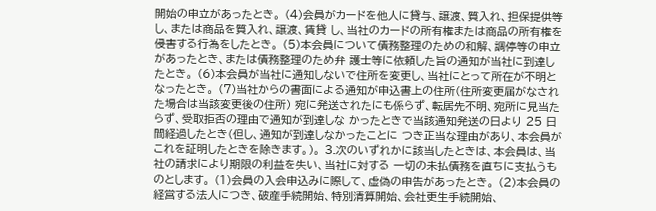開始の申立があったとき。 (4)会員がカードを他人に貸与、譲渡、質入れ、担保提供等し、または商品を質入れ、譲渡、賃貸 し、当社のカードの所有権または商品の所有権を侵害する行為をしたとき。 (5)本会員について債務整理のための和解、調停等の申立があったとき、または債務整理のため弁 護士等に依頼した旨の通知が当社に到達したとき。 (6)本会員が当社に通知しないで住所を変更し、当社にとって所在が不明となったとき。 (7)当社からの書面による通知が申込書上の住所(住所変更届がなされた場合は当該変更後の住所) 宛に発送されたにも係らず、転居先不明、宛所に見当たらず、受取拒否の理由で通知が到達しな かったときで当該通知発送の日より 25 日間経過したとき(但し、通知が到達しなかったことに つき正当な理由があり、本会員がこれを証明したときを除きます。)。 3.次のいずれかに該当したときは、本会員は、当社の請求により期限の利益を失い、当社に対する 一切の未払債務を直ちに支払うものとします。 (1)会員の入会申込みに際して、虚偽の申告があったとき。 (2)本会員の経営する法人につき、破産手続開始、特別清算開始、会社更生手続開始、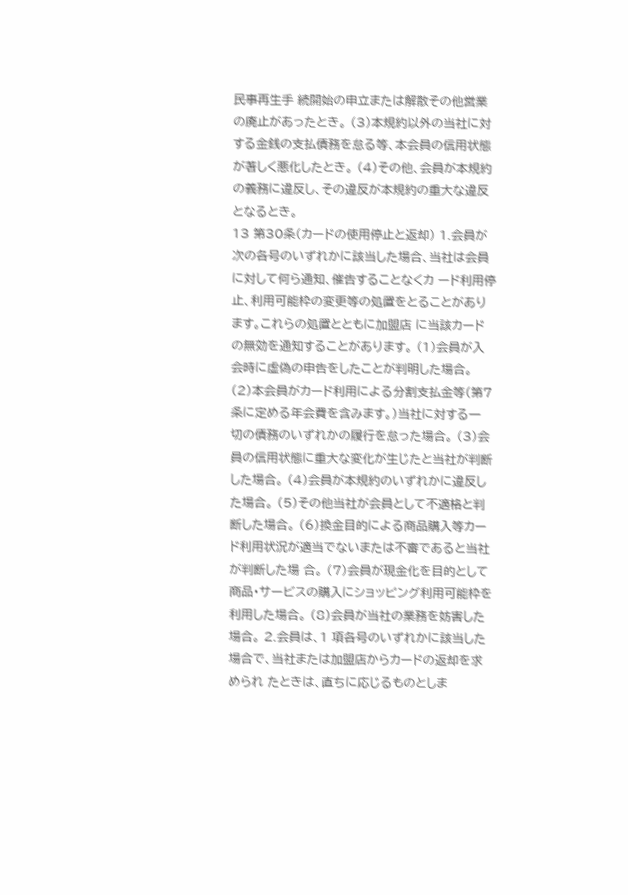民事再生手 続開始の申立または解散その他営業の廃止があったとき。 (3)本規約以外の当社に対する金銭の支払債務を怠る等、本会員の信用状態が著しく悪化したとき。 (4)その他、会員が本規約の義務に違反し、その違反が本規約の重大な違反となるとき。
13 第30条(カードの使用停止と返却) 1.会員が次の各号のいずれかに該当した場合、当社は会員に対して何ら通知、催告することなくカ ード利用停止、利用可能枠の変更等の処置をとることがあります。これらの処置とともに加盟店 に当該カードの無効を通知することがあります。 (1)会員が入会時に虚偽の申告をしたことが判明した場合。 (2)本会員がカード利用による分割支払金等(第7条に定める年会費を含みます。)当社に対する一 切の債務のいずれかの履行を怠った場合。 (3)会員の信用状態に重大な変化が生じたと当社が判断した場合。 (4)会員が本規約のいずれかに違反した場合。 (5)その他当社が会員として不適格と判断した場合。 (6)換金目的による商品購入等カード利用状況が適当でないまたは不審であると当社が判断した場 合。 (7)会員が現金化を目的として商品・サービスの購入にショッピング利用可能枠を利用した場合。 (8)会員が当社の業務を妨害した場合。 2.会員は、1 項各号のいずれかに該当した場合で、当社または加盟店からカードの返却を求められ たときは、直ちに応じるものとしま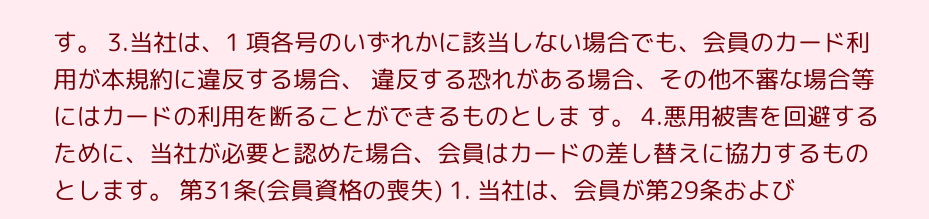す。 3.当社は、1 項各号のいずれかに該当しない場合でも、会員のカード利用が本規約に違反する場合、 違反する恐れがある場合、その他不審な場合等にはカードの利用を断ることができるものとしま す。 4.悪用被害を回避するために、当社が必要と認めた場合、会員はカードの差し替えに協力するもの とします。 第31条(会員資格の喪失) 1. 当社は、会員が第29条および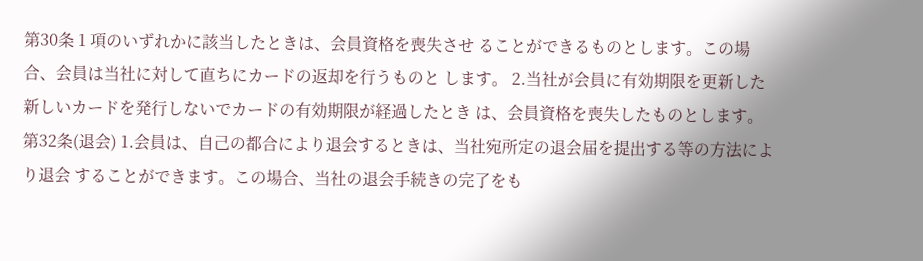第30条 1 項のいずれかに該当したときは、会員資格を喪失させ ることができるものとします。この場合、会員は当社に対して直ちにカードの返却を行うものと します。 2.当社が会員に有効期限を更新した新しいカードを発行しないでカードの有効期限が経過したとき は、会員資格を喪失したものとします。 第32条(退会) 1.会員は、自己の都合により退会するときは、当社宛所定の退会届を提出する等の方法により退会 することができます。この場合、当社の退会手続きの完了をも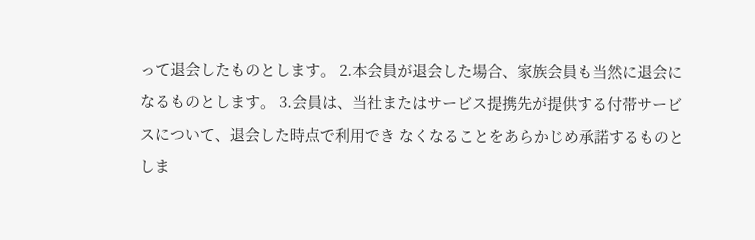って退会したものとします。 2.本会員が退会した場合、家族会員も当然に退会になるものとします。 3.会員は、当社またはサービス提携先が提供する付帯サービスについて、退会した時点で利用でき なくなることをあらかじめ承諾するものとしま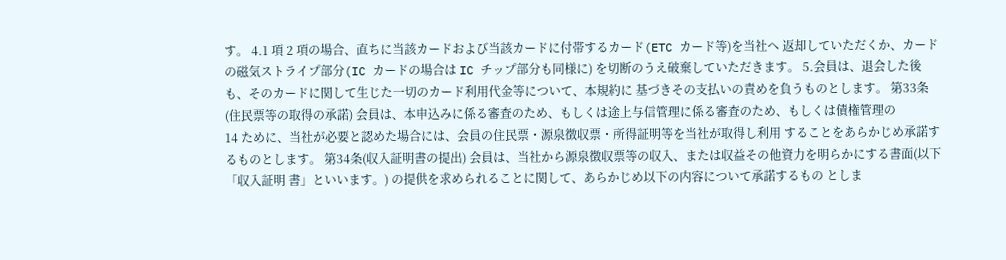す。 4.1 項 2 項の場合、直ちに当該カードおよび当該カードに付帯するカード(ETC カード等)を当社へ 返却していただくか、カードの磁気ストライプ部分(IC カードの場合は IC チップ部分も同様に) を切断のうえ破棄していただきます。 5.会員は、退会した後も、そのカードに関して生じた一切のカード利用代金等について、本規約に 基づきその支払いの責めを負うものとします。 第33条(住民票等の取得の承諾) 会員は、本申込みに係る審査のため、もしくは途上与信管理に係る審査のため、もしくは債権管理の
14 ために、当社が必要と認めた場合には、会員の住民票・源泉徴収票・所得証明等を当社が取得し利用 することをあらかじめ承諾するものとします。 第34条(収入証明書の提出) 会員は、当社から源泉徴収票等の収入、または収益その他資力を明らかにする書面(以下「収入証明 書」といいます。) の提供を求められることに関して、あらかじめ以下の内容について承諾するもの としま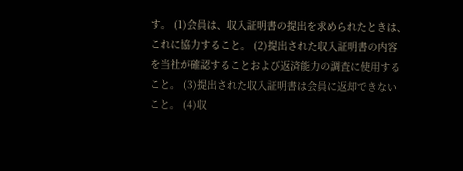す。 (1)会員は、収入証明書の提出を求められたときは、これに協力すること。 (2)提出された収入証明書の内容を当社が確認することおよび返済能力の調査に使用すること。 (3)提出された収入証明書は会員に返却できないこと。 (4)収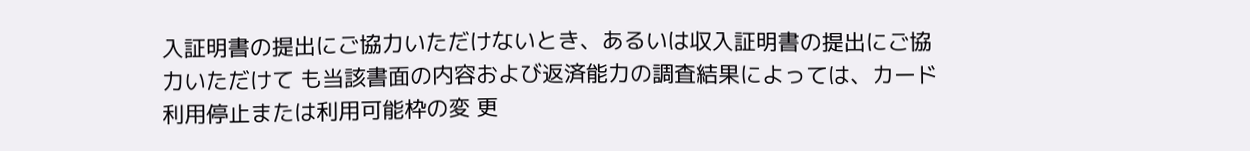入証明書の提出にご協力いただけないとき、あるいは収入証明書の提出にご協力いただけて も当該書面の内容および返済能力の調査結果によっては、カード利用停止または利用可能枠の変 更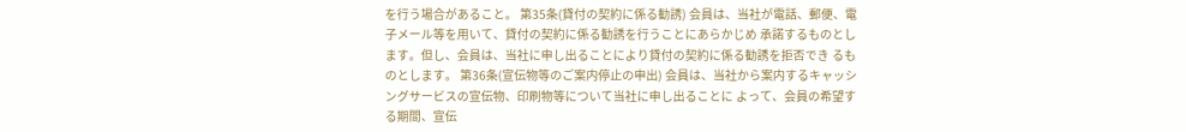を行う場合があること。 第35条(貸付の契約に係る勧誘) 会員は、当社が電話、郵便、電子メール等を用いて、貸付の契約に係る勧誘を行うことにあらかじめ 承諾するものとします。但し、会員は、当社に申し出ることにより貸付の契約に係る勧誘を拒否でき るものとします。 第36条(宣伝物等のご案内停止の申出) 会員は、当社から案内するキャッシングサービスの宣伝物、印刷物等について当社に申し出ることに よって、会員の希望する期間、宣伝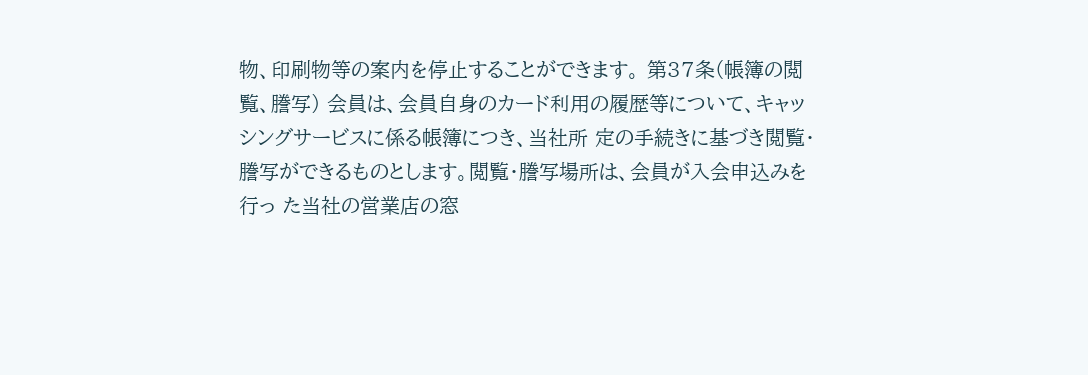物、印刷物等の案内を停止することができます。 第37条(帳簿の閲覧、謄写) 会員は、会員自身のカード利用の履歴等について、キャッシングサービスに係る帳簿につき、当社所 定の手続きに基づき閲覧・謄写ができるものとします。閲覧・謄写場所は、会員が入会申込みを行っ た当社の営業店の窓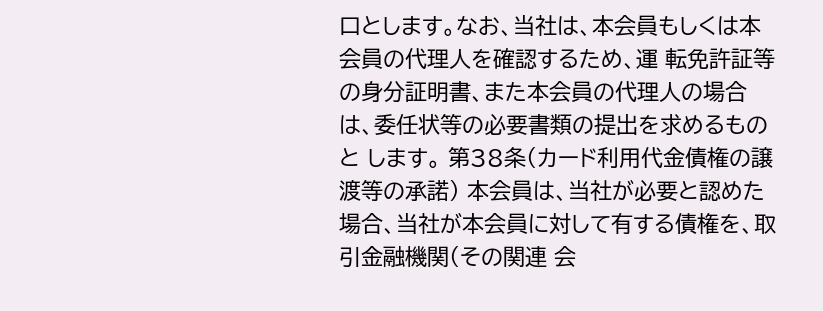口とします。なお、当社は、本会員もしくは本会員の代理人を確認するため、運 転免許証等の身分証明書、また本会員の代理人の場合は、委任状等の必要書類の提出を求めるものと します。 第38条(カード利用代金債権の譲渡等の承諾) 本会員は、当社が必要と認めた場合、当社が本会員に対して有する債権を、取引金融機関(その関連 会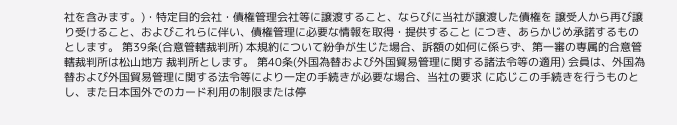社を含みます。)・特定目的会社・債権管理会社等に譲渡すること、ならびに当社が譲渡した債権を 譲受人から再び譲り受けること、およびこれらに伴い、債権管理に必要な情報を取得・提供すること につき、あらかじめ承諾するものとします。 第39条(合意管轄裁判所) 本規約について紛争が生じた場合、訴額の如何に係らず、第一審の専属的合意管轄裁判所は松山地方 裁判所とします。 第40条(外国為替および外国貿易管理に関する諸法令等の適用) 会員は、外国為替および外国貿易管理に関する法令等により一定の手続きが必要な場合、当社の要求 に応じこの手続きを行うものとし、また日本国外でのカード利用の制限または停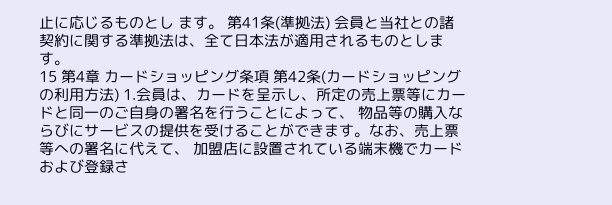止に応じるものとし ます。 第41条(準拠法) 会員と当社との諸契約に関する準拠法は、全て日本法が適用されるものとします。
15 第4章 カードショッピング条項 第42条(カードショッピングの利用方法) 1.会員は、カードを呈示し、所定の売上票等にカードと同一のご自身の署名を行うことによって、 物品等の購入ならびにサービスの提供を受けることができます。なお、売上票等への署名に代えて、 加盟店に設置されている端末機でカードおよび登録さ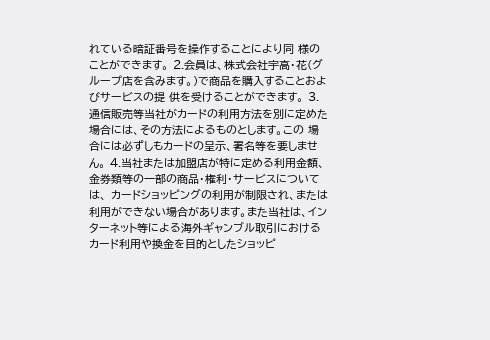れている暗証番号を操作することにより同 様のことができます。 2.会員は、株式会社宇高・花(グループ店を含みます。)で商品を購入することおよびサービスの提 供を受けることができます。 3.通信販売等当社がカードの利用方法を別に定めた場合には、その方法によるものとします。この 場合には必ずしもカードの呈示、署名等を要しません。 4.当社または加盟店が特に定める利用金額、金券類等の一部の商品・権利・サービスについては、 カードショッピングの利用が制限され、または利用ができない場合があります。また当社は、イン ターネット等による海外ギャンブル取引におけるカード利用や換金を目的としたショッピ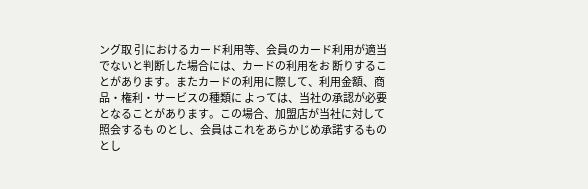ング取 引におけるカード利用等、会員のカード利用が適当でないと判断した場合には、カードの利用をお 断りすることがあります。またカードの利用に際して、利用金額、商品・権利・サービスの種類に よっては、当社の承認が必要となることがあります。この場合、加盟店が当社に対して照会するも のとし、会員はこれをあらかじめ承諾するものとし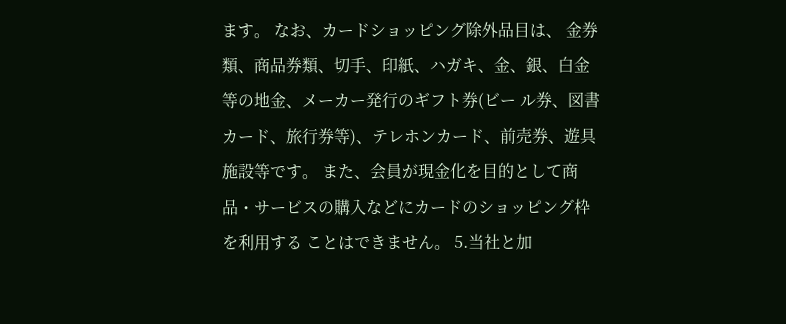ます。 なお、カードショッピング除外品目は、 金券類、商品券類、切手、印紙、ハガキ、金、銀、白金等の地金、メーカー発行のギフト券(ビー ル券、図書カード、旅行券等)、テレホンカード、前売券、遊具施設等です。 また、会員が現金化を目的として商品・サービスの購入などにカードのショッピング枠を利用する ことはできません。 5.当社と加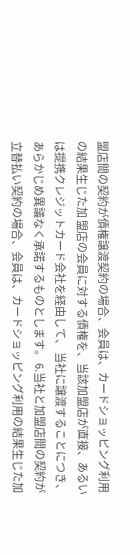盟店間の契約が債権譲渡契約の場合、会員は、カードショッピング利用の結果生じた加 盟店の会員に対する債権を、当該加盟店が直接、あるいは提携クレジットカード会社を経由して、 当社に譲渡することにつき、あらかじめ異議なく承諾するものとします。 6.当社と加盟店間の契約が立替払い契約の場合、会員は、カードショッピング利用の結果生じた加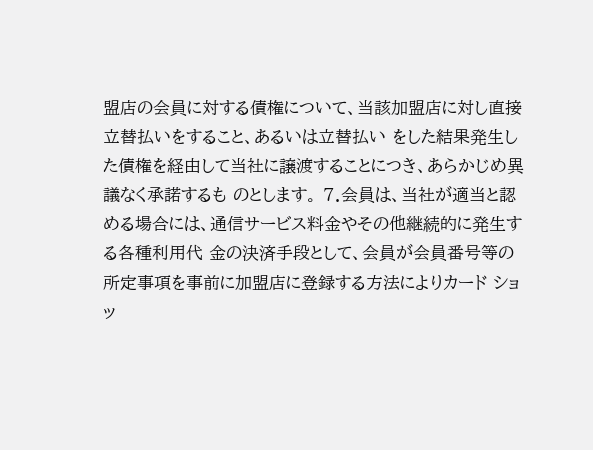盟店の会員に対する債権について、当該加盟店に対し直接立替払いをすること、あるいは立替払い をした結果発生した債権を経由して当社に譲渡することにつき、あらかじめ異議なく承諾するも のとします。 7.会員は、当社が適当と認める場合には、通信サービス料金やその他継続的に発生する各種利用代 金の決済手段として、会員が会員番号等の所定事項を事前に加盟店に登録する方法によりカード ショッ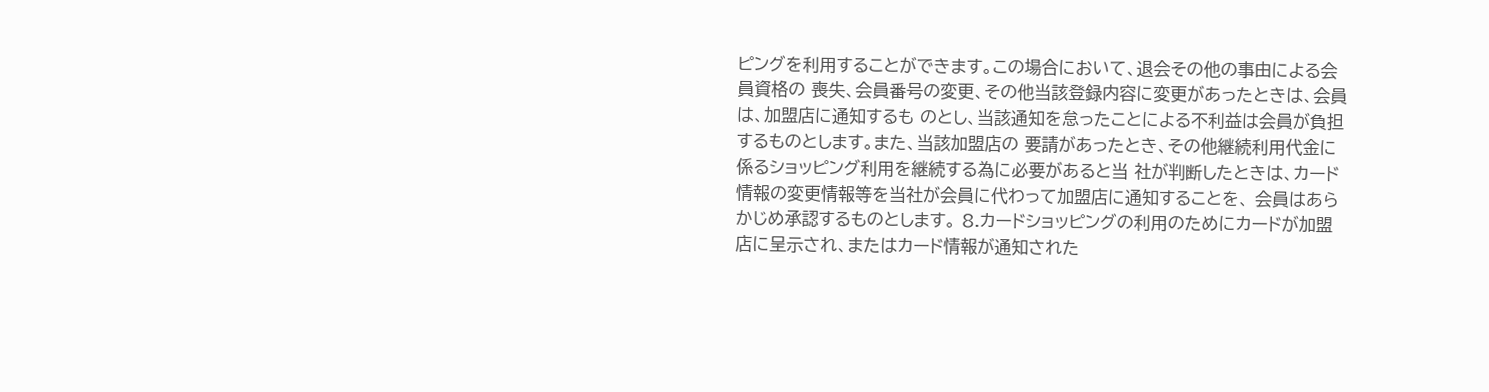ピングを利用することができます。この場合において、退会その他の事由による会員資格の 喪失、会員番号の変更、その他当該登録内容に変更があったときは、会員は、加盟店に通知するも のとし、当該通知を怠ったことによる不利益は会員が負担するものとします。また、当該加盟店の 要請があったとき、その他継続利用代金に係るショッピング利用を継続する為に必要があると当 社が判断したときは、カード情報の変更情報等を当社が会員に代わって加盟店に通知することを、 会員はあらかじめ承認するものとします。 8.カードショッピングの利用のためにカードが加盟店に呈示され、またはカード情報が通知された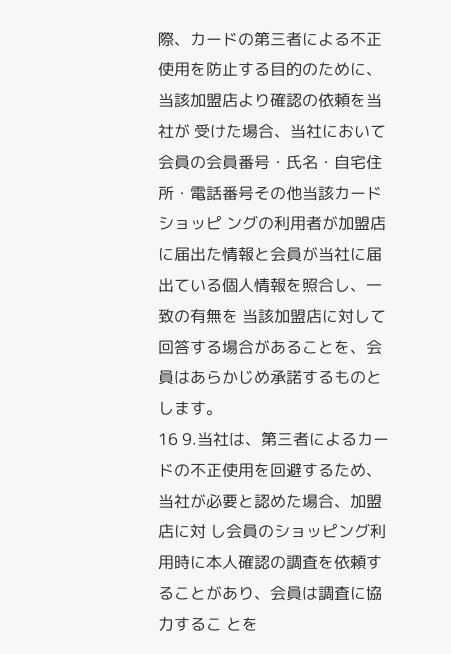際、カードの第三者による不正使用を防止する目的のために、当該加盟店より確認の依頼を当社が 受けた場合、当社において会員の会員番号・氏名・自宅住所・電話番号その他当該カードショッピ ングの利用者が加盟店に届出た情報と会員が当社に届出ている個人情報を照合し、一致の有無を 当該加盟店に対して回答する場合があることを、会員はあらかじめ承諾するものとします。
16 9.当社は、第三者によるカードの不正使用を回避するため、当社が必要と認めた場合、加盟店に対 し会員のショッピング利用時に本人確認の調査を依頼することがあり、会員は調査に協力するこ とを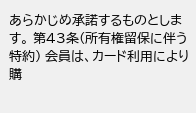あらかじめ承諾するものとします。 第43条(所有権留保に伴う特約) 会員は、カード利用により購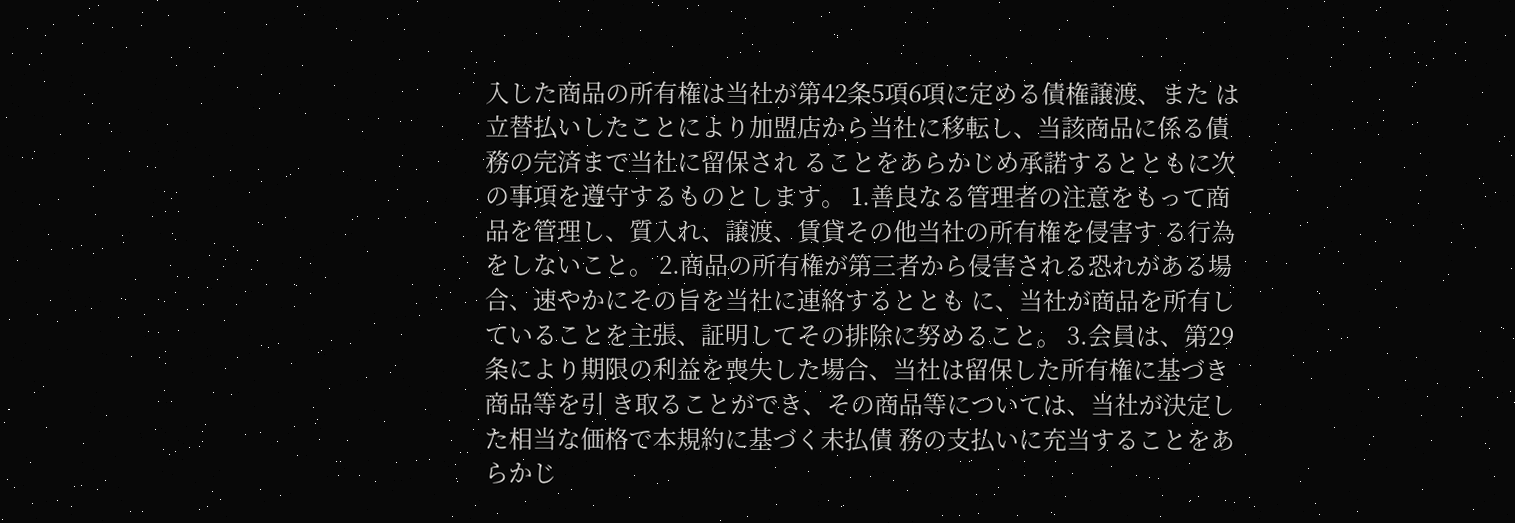入した商品の所有権は当社が第42条5項6項に定める債権譲渡、また は立替払いしたことにより加盟店から当社に移転し、当該商品に係る債務の完済まで当社に留保され ることをあらかじめ承諾するとともに次の事項を遵守するものとします。 1.善良なる管理者の注意をもって商品を管理し、質入れ、譲渡、賃貸その他当社の所有権を侵害す る行為をしないこと。 2.商品の所有権が第三者から侵害される恐れがある場合、速やかにその旨を当社に連絡するととも に、当社が商品を所有していることを主張、証明してその排除に努めること。 3.会員は、第29条により期限の利益を喪失した場合、当社は留保した所有権に基づき商品等を引 き取ることができ、その商品等については、当社が決定した相当な価格で本規約に基づく未払債 務の支払いに充当することをあらかじ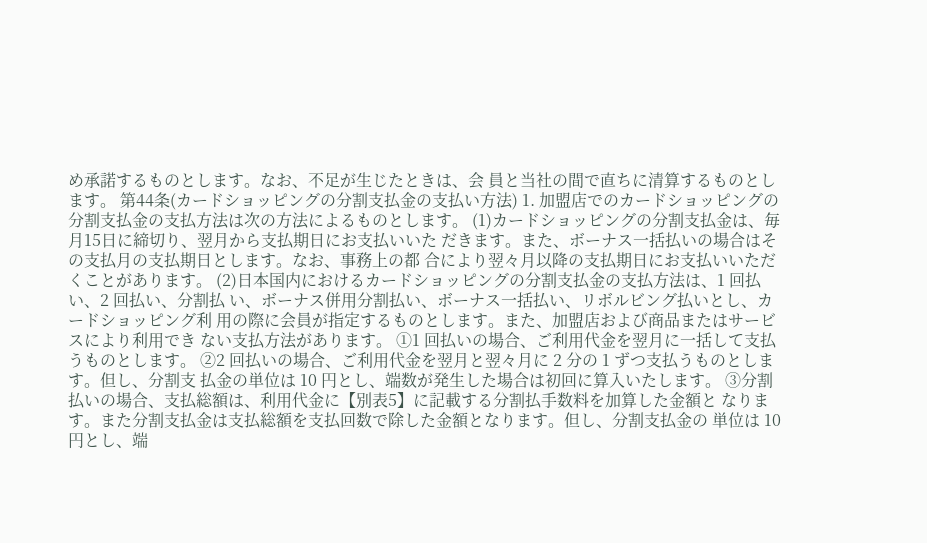め承諾するものとします。なお、不足が生じたときは、会 員と当社の間で直ちに清算するものとします。 第44条(カードショッピングの分割支払金の支払い方法) 1. 加盟店でのカードショッピングの分割支払金の支払方法は次の方法によるものとします。 (1)カードショッピングの分割支払金は、毎月15日に締切り、翌月から支払期日にお支払いいた だきます。また、ボーナス一括払いの場合はその支払月の支払期日とします。なお、事務上の都 合により翌々月以降の支払期日にお支払いいただくことがあります。 (2)日本国内におけるカードショッピングの分割支払金の支払方法は、1 回払い、2 回払い、分割払 い、ボーナス併用分割払い、ボーナス一括払い、リボルビング払いとし、カードショッピング利 用の際に会員が指定するものとします。また、加盟店および商品またはサービスにより利用でき ない支払方法があります。 ①1 回払いの場合、ご利用代金を翌月に一括して支払うものとします。 ②2 回払いの場合、ご利用代金を翌月と翌々月に 2 分の 1 ずつ支払うものとします。但し、分割支 払金の単位は 10 円とし、端数が発生した場合は初回に算入いたします。 ③分割払いの場合、支払総額は、利用代金に【別表5】に記載する分割払手数料を加算した金額と なります。また分割支払金は支払総額を支払回数で除した金額となります。但し、分割支払金の 単位は 10 円とし、端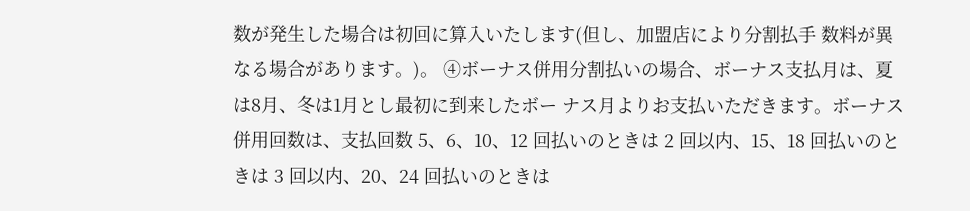数が発生した場合は初回に算入いたします(但し、加盟店により分割払手 数料が異なる場合があります。)。 ④ボーナス併用分割払いの場合、ボーナス支払月は、夏は8月、冬は1月とし最初に到来したボー ナス月よりお支払いただきます。ボーナス併用回数は、支払回数 5、6、10、12 回払いのときは 2 回以内、15、18 回払いのときは 3 回以内、20、24 回払いのときは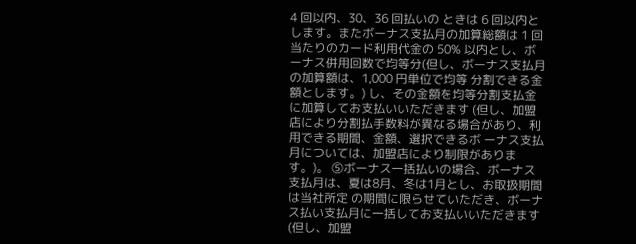4 回以内、30、36 回払いの ときは 6 回以内とします。またボーナス支払月の加算総額は 1 回当たりのカード利用代金の 50% 以内とし、ボーナス併用回数で均等分(但し、ボーナス支払月の加算額は、1,000 円単位で均等 分割できる金額とします。) し、その金額を均等分割支払金に加算してお支払いいただきます (但し、加盟店により分割払手数料が異なる場合があり、利用できる期間、金額、選択できるボ ーナス支払月については、加盟店により制限があります。)。 ⑤ボーナス一括払いの場合、ボーナス支払月は、夏は8月、冬は1月とし、お取扱期間は当社所定 の期間に限らせていただき、ボーナス払い支払月に一括してお支払いいただきます(但し、加盟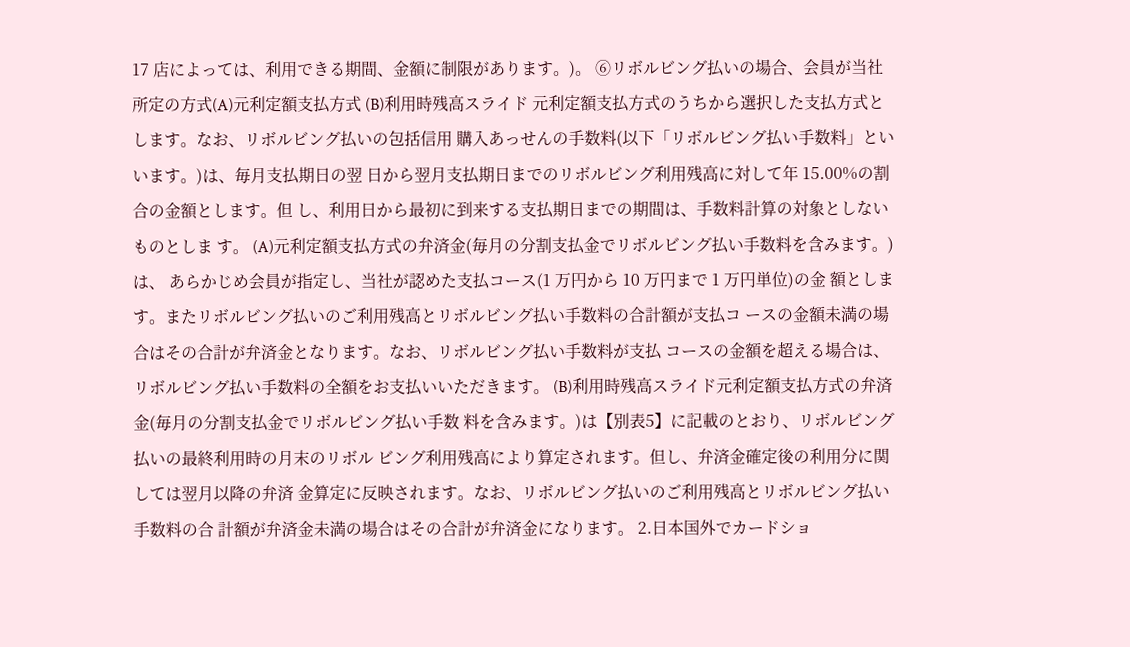17 店によっては、利用できる期間、金額に制限があります。)。 ⑥リボルビング払いの場合、会員が当社所定の方式(A)元利定額支払方式 (B)利用時残高スライド 元利定額支払方式のうちから選択した支払方式とします。なお、リボルビング払いの包括信用 購入あっせんの手数料(以下「リボルビング払い手数料」といいます。)は、毎月支払期日の翌 日から翌月支払期日までのリボルビング利用残高に対して年 15.00%の割合の金額とします。但 し、利用日から最初に到来する支払期日までの期間は、手数料計算の対象としないものとしま す。 (A)元利定額支払方式の弁済金(毎月の分割支払金でリボルビング払い手数料を含みます。)は、 あらかじめ会員が指定し、当社が認めた支払コース(1 万円から 10 万円まで 1 万円単位)の金 額とします。またリボルビング払いのご利用残高とリボルビング払い手数料の合計額が支払コ ースの金額未満の場合はその合計が弁済金となります。なお、リボルビング払い手数料が支払 コースの金額を超える場合は、リボルビング払い手数料の全額をお支払いいただきます。 (B)利用時残高スライド元利定額支払方式の弁済金(毎月の分割支払金でリボルビング払い手数 料を含みます。)は【別表5】に記載のとおり、リボルビング払いの最終利用時の月末のリボル ビング利用残高により算定されます。但し、弁済金確定後の利用分に関しては翌月以降の弁済 金算定に反映されます。なお、リボルビング払いのご利用残高とリボルビング払い手数料の合 計額が弁済金未満の場合はその合計が弁済金になります。 2.日本国外でカードショ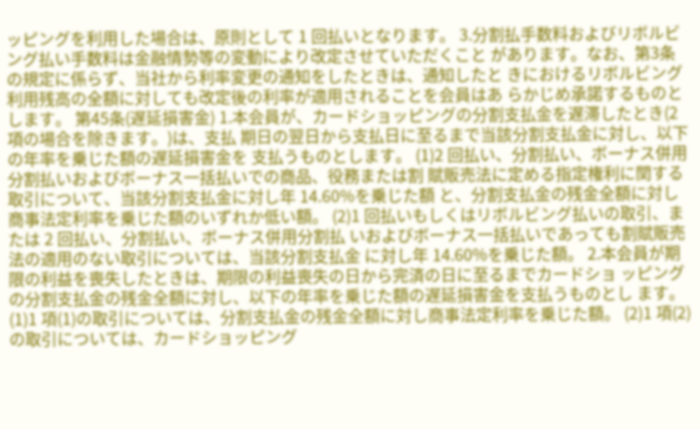ッピングを利用した場合は、原則として 1 回払いとなります。 3.分割払手数料およびリボルビング払い手数料は金融情勢等の変動により改定させていただくこと があります。なお、第3条の規定に係らず、当社から利率変更の通知をしたときは、通知したと きにおけるリボルビング利用残高の全額に対しても改定後の利率が適用されることを会員はあ らかじめ承諾するものとします。 第45条(遅延損害金) 1.本会員が、カードショッピングの分割支払金を遅滞したとき(2 項の場合を除きます。)は、支払 期日の翌日から支払日に至るまで当該分割支払金に対し、以下の年率を乗じた額の遅延損害金を 支払うものとします。 (1)2 回払い、分割払い、ボーナス併用分割払いおよびボーナス一括払いでの商品、役務または割 賦販売法に定める指定権利に関する取引について、当該分割支払金に対し年 14.60%を乗じた額 と、分割支払金の残金全額に対し商事法定利率を乗じた額のいずれか低い額。 (2)1 回払いもしくはリボルビング払いの取引、または 2 回払い、分割払い、ボーナス併用分割払 いおよびボーナス一括払いであっても割賦販売法の適用のない取引については、当該分割支払金 に対し年 14.60%を乗じた額。 2.本会員が期限の利益を喪失したときは、期限の利益喪失の日から完済の日に至るまでカードショ ッピングの分割支払金の残金全額に対し、以下の年率を乗じた額の遅延損害金を支払うものとし ます。 (1)1 項(1)の取引については、分割支払金の残金全額に対し商事法定利率を乗じた額。 (2)1 項(2)の取引については、カードショッピング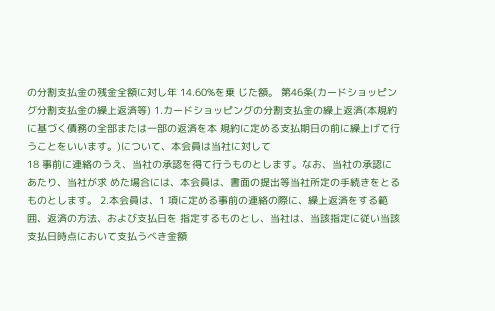の分割支払金の残金全額に対し年 14.60%を乗 じた額。 第46条(カードショッピング分割支払金の繰上返済等) 1.カードショッピングの分割支払金の繰上返済(本規約に基づく債務の全部または一部の返済を本 規約に定める支払期日の前に繰上げて行うことをいいます。)について、本会員は当社に対して
18 事前に連絡のうえ、当社の承認を得て行うものとします。なお、当社の承認にあたり、当社が求 めた場合には、本会員は、書面の提出等当社所定の手続きをとるものとします。 2.本会員は、1 項に定める事前の連絡の際に、繰上返済をする範囲、返済の方法、および支払日を 指定するものとし、当社は、当該指定に従い当該支払日時点において支払うべき金額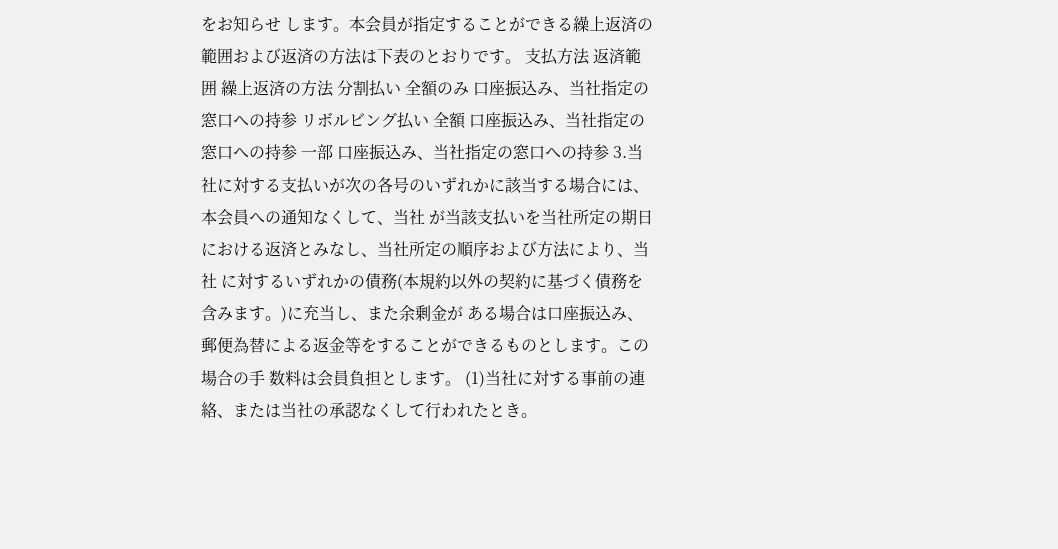をお知らせ します。本会員が指定することができる繰上返済の範囲および返済の方法は下表のとおりです。 支払方法 返済範囲 繰上返済の方法 分割払い 全額のみ 口座振込み、当社指定の窓口への持参 リボルビング払い 全額 口座振込み、当社指定の窓口への持参 一部 口座振込み、当社指定の窓口への持参 3.当社に対する支払いが次の各号のいずれかに該当する場合には、本会員への通知なくして、当社 が当該支払いを当社所定の期日における返済とみなし、当社所定の順序および方法により、当社 に対するいずれかの債務(本規約以外の契約に基づく債務を含みます。)に充当し、また余剰金が ある場合は口座振込み、郵便為替による返金等をすることができるものとします。この場合の手 数料は会員負担とします。 (1)当社に対する事前の連絡、または当社の承認なくして行われたとき。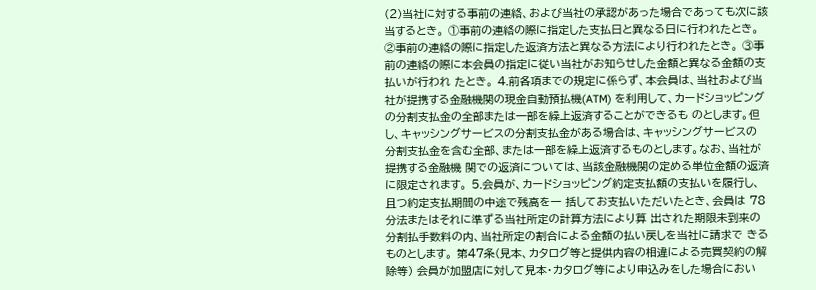(2)当社に対する事前の連絡、および当社の承認があった場合であっても次に該当するとき。 ①事前の連絡の際に指定した支払日と異なる日に行われたとき。 ②事前の連絡の際に指定した返済方法と異なる方法により行われたとき。 ③事前の連絡の際に本会員の指定に従い当社がお知らせした金額と異なる金額の支払いが行われ たとき。 4.前各項までの規定に係らず、本会員は、当社および当社が提携する金融機関の現金自動預払機(ATM) を利用して、カードショッピングの分割支払金の全部または一部を繰上返済することができるも のとします。但し、キャッシングサービスの分割支払金がある場合は、キャッシングサービスの 分割支払金を含む全部、または一部を繰上返済するものとします。なお、当社が提携する金融機 関での返済については、当該金融機関の定める単位金額の返済に限定されます。 5.会員が、カードショッピング約定支払額の支払いを履行し、且つ約定支払期間の中途で残高を一 括してお支払いただいたとき、会員は 78 分法またはそれに準ずる当社所定の計算方法により算 出された期限未到来の分割払手数料の内、当社所定の割合による金額の払い戻しを当社に請求で きるものとします。 第47条(見本、カタログ等と提供内容の相違による売買契約の解除等) 会員が加盟店に対して見本・カタログ等により申込みをした場合におい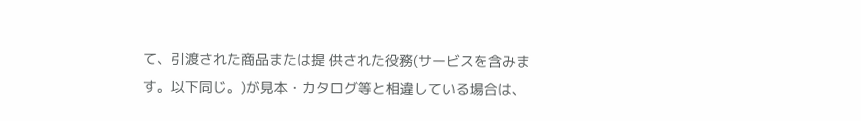て、引渡された商品または提 供された役務(サービスを含みます。以下同じ。)が見本・カタログ等と相違している場合は、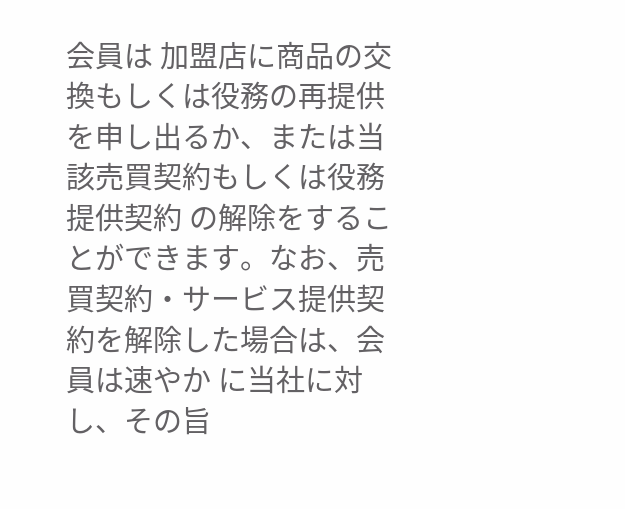会員は 加盟店に商品の交換もしくは役務の再提供を申し出るか、または当該売買契約もしくは役務提供契約 の解除をすることができます。なお、売買契約・サービス提供契約を解除した場合は、会員は速やか に当社に対し、その旨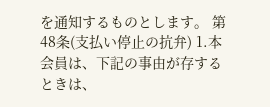を通知するものとします。 第48条(支払い停止の抗弁) 1.本会員は、下記の事由が存するときは、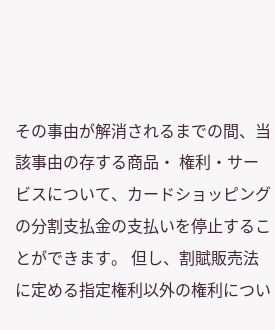その事由が解消されるまでの間、当該事由の存する商品・ 権利・サービスについて、カードショッピングの分割支払金の支払いを停止することができます。 但し、割賦販売法に定める指定権利以外の権利につい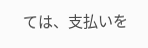ては、支払いを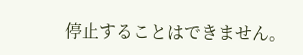停止することはできません。